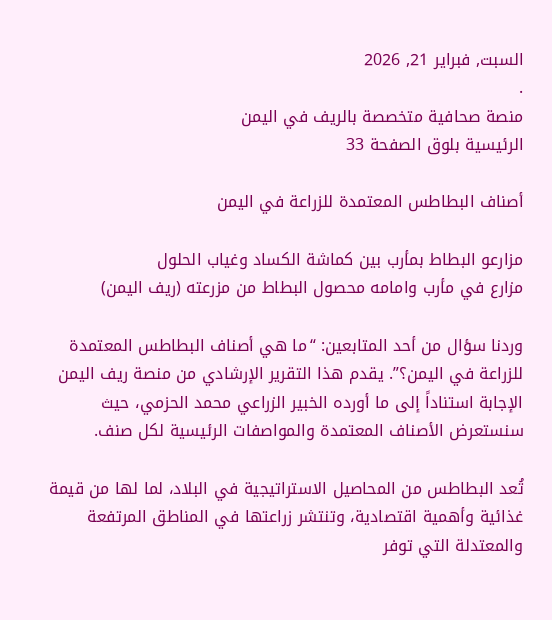السبت, فبراير 21, 2026
.
منصة صحافية متخصصة بالريف في اليمن
الرئيسية بلوق الصفحة 33

أصناف البطاطس المعتمدة للزراعة في اليمن

مزارعو البطاط بمأرب بين كماشة الكساد وغياب الحلول
مزارع في مأرب وامامه محصول البطاط من مزرعته (ريف اليمن)

وردنا سؤال من أحد المتابعين: “ما هي أصناف البطاطس المعتمدة للزراعة في اليمن؟”. يقدم هذا التقرير الإرشادي من منصة ريف اليمن الإجابة استناداً إلى ما أورده الخبير الزراعي محمد الحزمي، حيث سنستعرض الأصناف المعتمدة والمواصفات الرئيسية لكل صنف.

تُعد البطاطس من المحاصيل الاستراتيجية في البلاد، لما لها من قيمة غذائية وأهمية اقتصادية، وتنتشر زراعتها في المناطق المرتفعة والمعتدلة التي توفر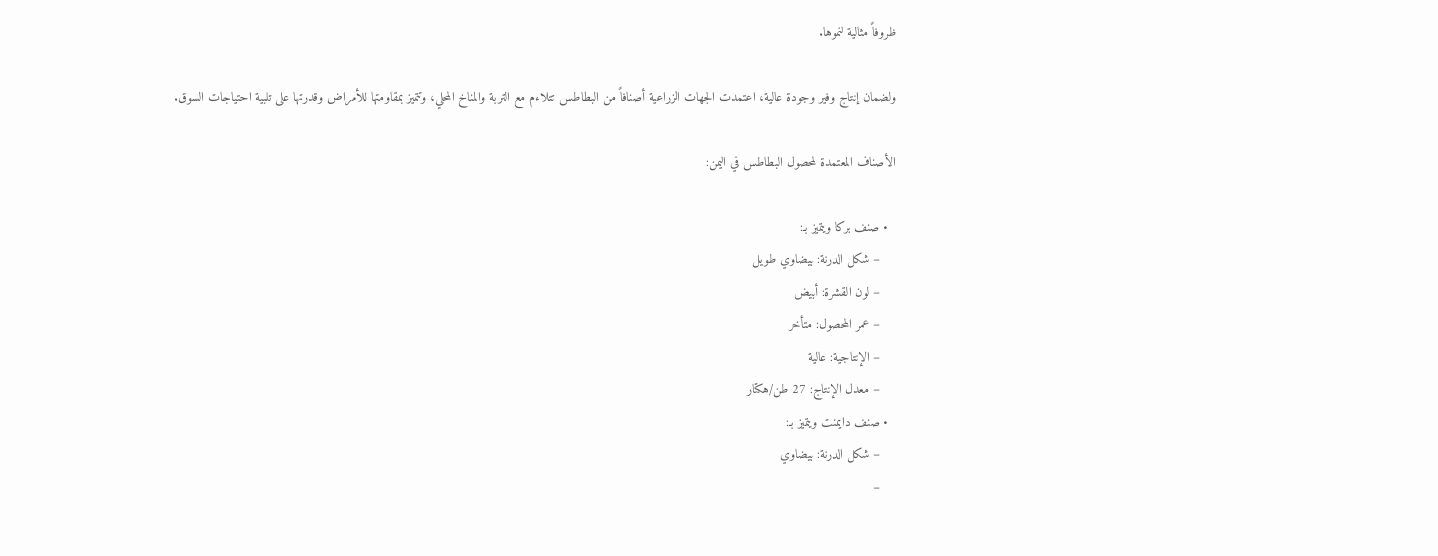ظروفاً مثالية لنموها.

ولضمان إنتاج وفير وجودة عالية، اعتمدت الجهات الزراعية أصنافاً من البطاطس تتلاءم مع التربة والمناخ المحلي، وتتميز بمقاومتها للأمراض وقدرتها على تلبية احتياجات السوق.

الأصناف المعتمدة لمحصول البطاطس في اليمن:

  • صنف بركا ويتميز بـ:
    – شكل الدرنة: بيضاوي طويل
    – لون القشرة: أبيض
    – عمر المحصول: متأخر
    – الإنتاجية: عالية
    – معدل الإنتاج: 27 طن/هكتار
  • صنف دايمنت ويتميز بـ:
    – شكل الدرنة: بيضاوي
    –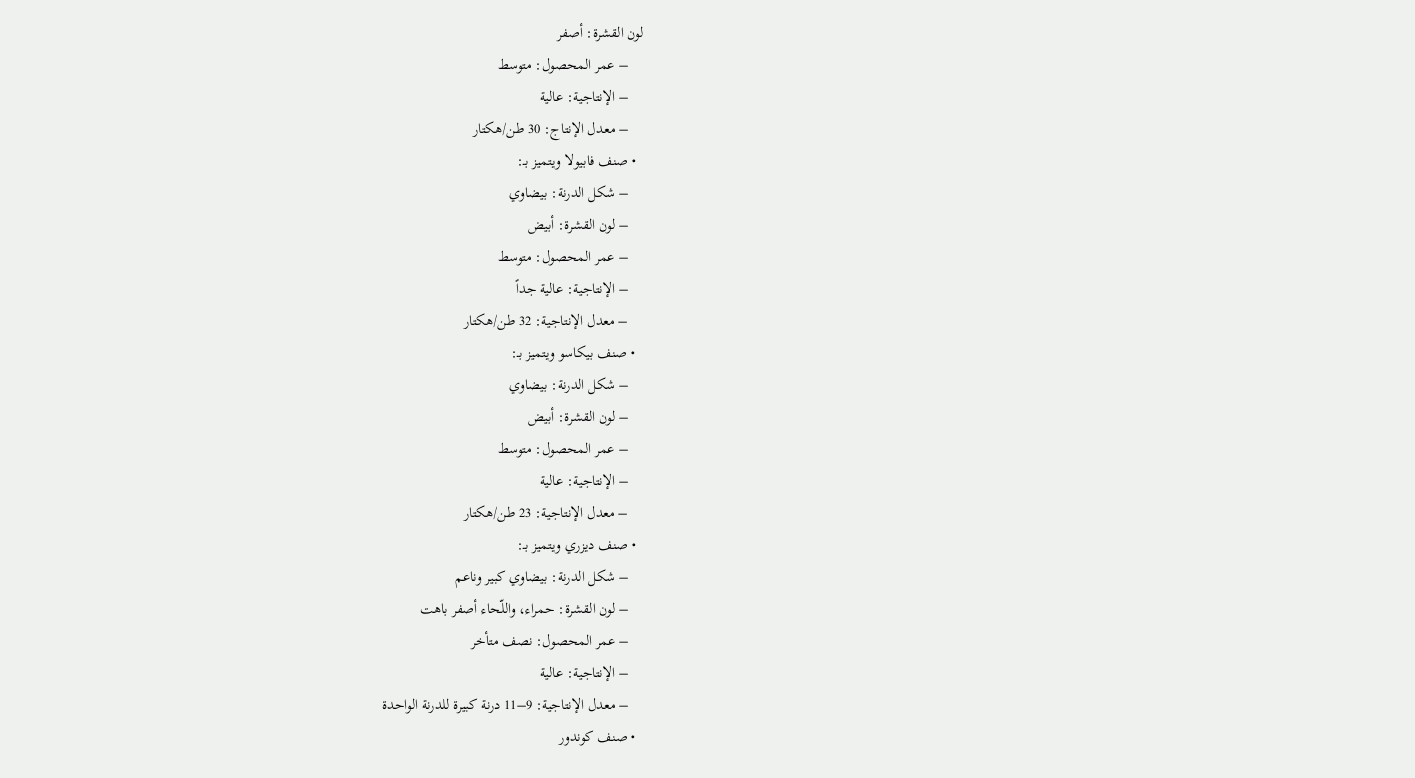لون القشرة: أصفر
    – عمر المحصول: متوسط
    – الإنتاجية: عالية
    – معدل الإنتاج: 30 طن/هكتار
  • صنف فابيولا ويتميز بـ:
    – شكل الدرنة: بيضاوي
    – لون القشرة: أبيض
    – عمر المحصول: متوسط
    – الإنتاجية: عالية جداً
    – معدل الإنتاجية: 32 طن/هكتار
  • صنف بيكاسو ويتميز بـ:
    – شكل الدرنة: بيضاوي
    – لون القشرة: أبيض
    – عمر المحصول: متوسط
    – الإنتاجية: عالية
    – معدل الإنتاجية: 23 طن/هكتار
  • صنف ديزري ويتميز بـ:
    – شكل الدرنة: بيضاوي كبير وناعم
    – لون القشرة: حمراء، واللّحاء أصفر باهت
    – عمر المحصول: نصف متأخر
    – الإنتاجية: عالية
    – معدل الإنتاجية: 9–11 درنة كبيرة للدرنة الواحدة
  • صنف كوندور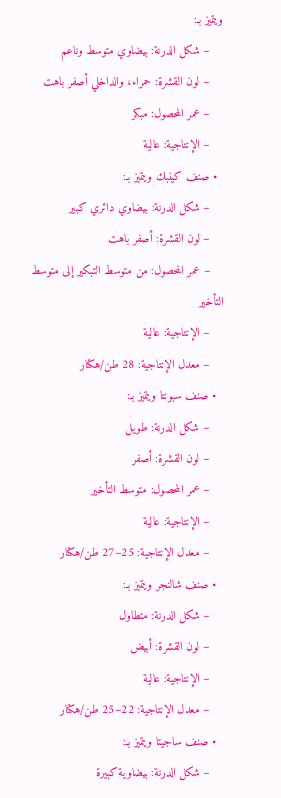ويتميز بـ:
    – شكل الدرنة: بيضاوي متوسط وناعم
    – لون القشرة: حمراء، والداخلي أصفر باهت
    – عمر المحصول: مبكر
    – الإنتاجية: عالية
  • صنف كينبك ويتميز بـ:
    – شكل الدرنة: بيضاوي دائري كبير
    – لون القشرة: أصفر باهت
    – عمر المحصول: من متوسط التبكير إلى متوسط التأخير
    – الإنتاجية: عالية
    – معدل الإنتاجية: 28 طن/هكتار
  • صنف سبونتا ويتميز بـ:
    – شكل الدرنة: طويل
    – لون القشرة: أصفر
    – عمر المحصول: متوسط التأخير
    – الإنتاجية: عالية
    – معدل الإنتاجية: 25–27 طن/هكتار
  • صنف شالنجر ويتميز بـ:
    – شكل الدرنة: متطاول
    – لون القشرة: أبيض
    – الإنتاجية: عالية
    – معدل الإنتاجية: 22–25 طن/هكتار
  • صنف ساجيتا ويتميز بـ:
    – شكل الدرنة: بيضاوية كبيرة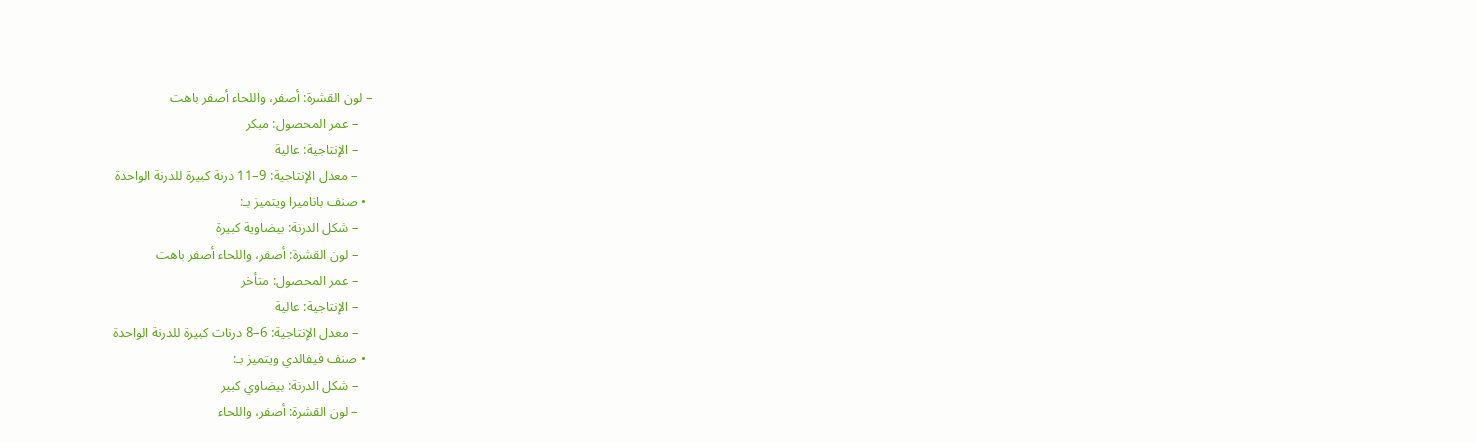– لون القشرة: أصفر، واللحاء أصفر باهت
    – عمر المحصول: مبكر
    – الإنتاجية: عالية
    – معدل الإنتاجية: 9–11 درنة كبيرة للدرنة الواحدة
  • صنف باناميرا ويتميز بـ:
    – شكل الدرنة: بيضاوية كبيرة
    – لون القشرة: أصفر، واللحاء أصفر باهت
    – عمر المحصول: متأخر
    – الإنتاجية: عالية
    – معدل الإنتاجية: 6–8 درنات كبيرة للدرنة الواحدة
  • صنف فيفالدي ويتميز بـ:
    – شكل الدرنة: بيضاوي كبير
    – لون القشرة: أصفر، واللحاء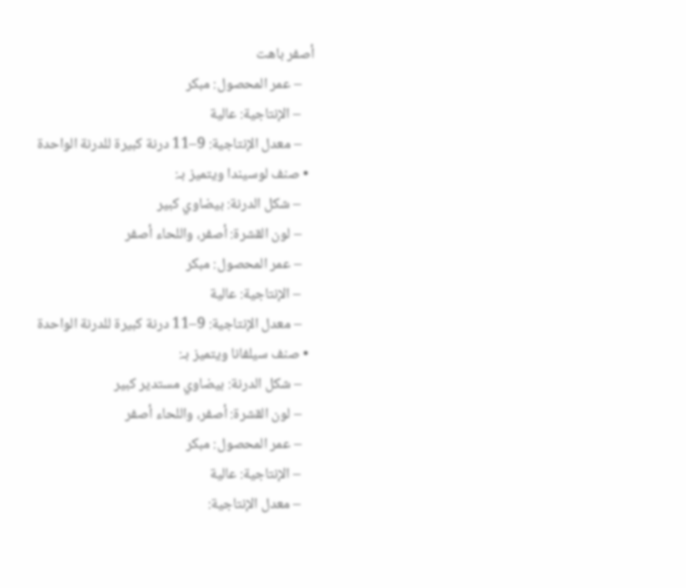أصفر باهت
    – عمر المحصول: مبكر
    – الإنتاجية: عالية
    – معدل الإنتاجية: 9–11 درنة كبيرة للدرنة الواحدة
  • صنف لوسيندا ويتميز بـ:
    – شكل الدرنة: بيضاوي كبير
    – لون القشرة: أصفر، واللحاء أصفر
    – عمر المحصول: مبكر
    – الإنتاجية: عالية
    – معدل الإنتاجية: 9–11 درنة كبيرة للدرنة الواحدة
  • صنف سيلفانا ويتميز بـ:
    – شكل الدرنة: بيضاوي مستدير كبير
    – لون القشرة: أصفر، واللحاء أصفر
    – عمر المحصول: مبكر
    – الإنتاجية: عالية
    – معدل الإنتاجية: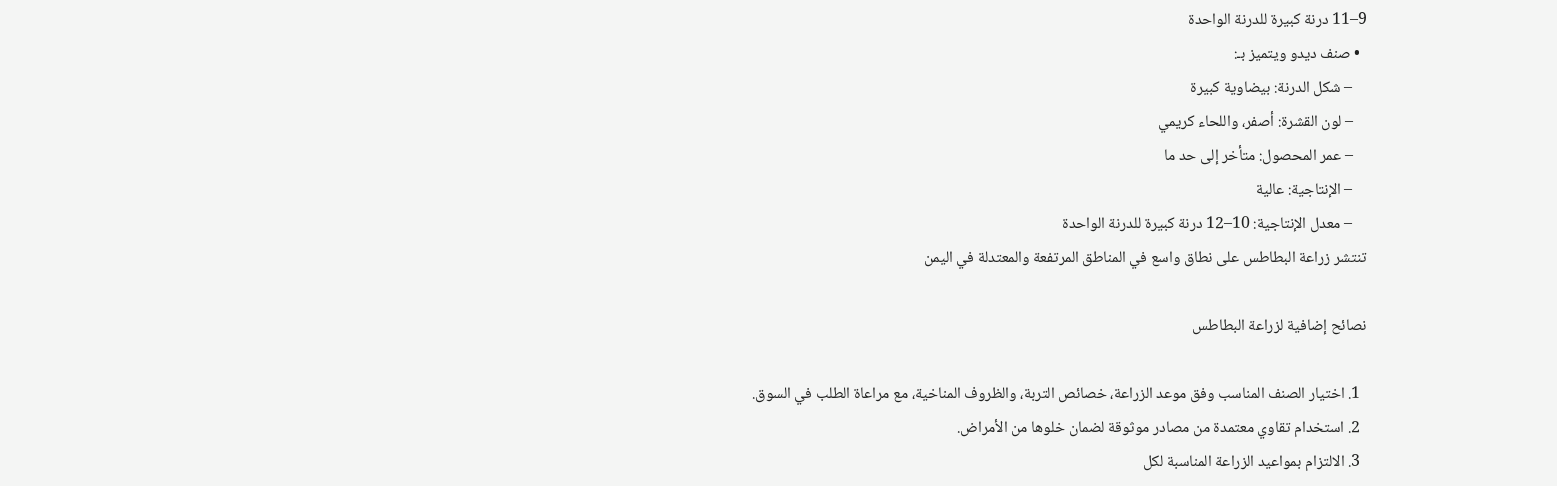9–11 درنة كبيرة للدرنة الواحدة
  • صنف ديدو ويتميز بـ:
    – شكل الدرنة: بيضاوية كبيرة
    – لون القشرة: أصفر، واللحاء كريمي
    – عمر المحصول: متأخر إلى حد ما
    – الإنتاجية: عالية
    – معدل الإنتاجية: 10–12 درنة كبيرة للدرنة الواحدة
تنتشر زراعة البطاطس على نطاق واسع في المناطق المرتفعة والمعتدلة في اليمن

نصائح إضافية لزراعة البطاطس

  1. اختيار الصنف المناسب وفق موعد الزراعة، خصائص التربة، والظروف المناخية، مع مراعاة الطلب في السوق.
  2. استخدام تقاوي معتمدة من مصادر موثوقة لضمان خلوها من الأمراض.
  3. الالتزام بمواعيد الزراعة المناسبة لكل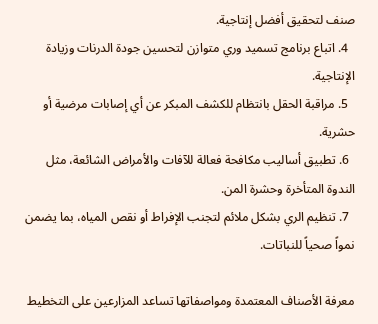صنف لتحقيق أفضل إنتاجية.
  4. اتباع برنامج تسميد وري متوازن لتحسين جودة الدرنات وزيادة الإنتاجية.
  5. مراقبة الحقل بانتظام للكشف المبكر عن أي إصابات مرضية أو حشرية.
  6. تطبيق أساليب مكافحة فعالة للآفات والأمراض الشائعة، مثل الندوة المتأخرة وحشرة المن.
  7. تنظيم الري بشكل ملائم لتجنب الإفراط أو نقص المياه، بما يضمن نمواً صحياً للنباتات.

معرفة الأصناف المعتمدة ومواصفاتها تساعد المزارعين على التخطيط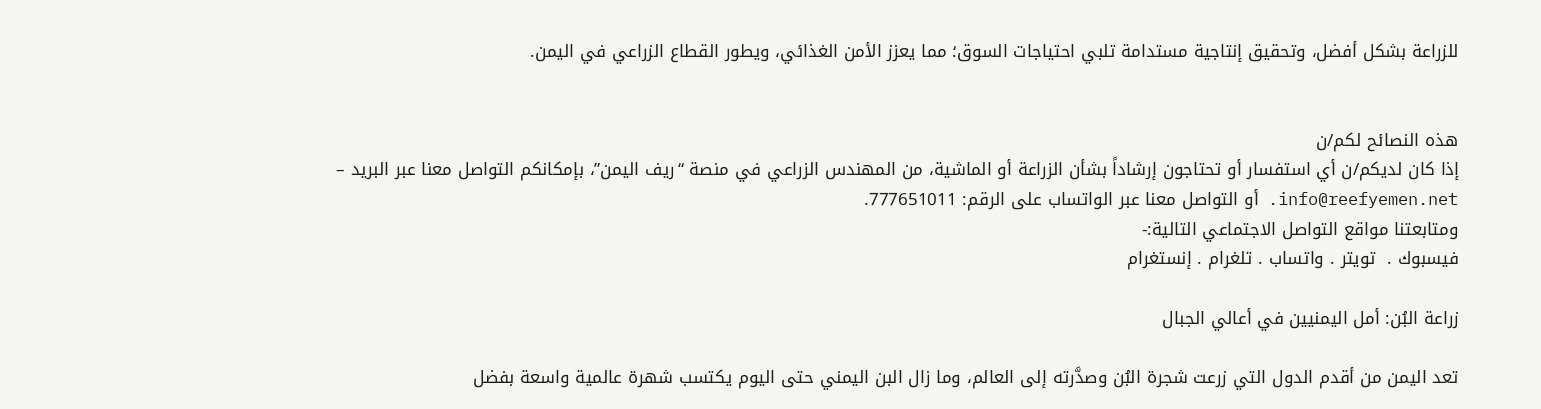للزراعة بشكل أفضل، وتحقيق إنتاجية مستدامة تلبي احتياجات السوق؛ مما يعزز الأمن الغذائي، ويطور القطاع الزراعي في اليمن.


هذه النصائح لكم/ن
إذا كان لديكم/ن أي استفسار أو تحتاجون إرشاداً بشأن الزراعة أو الماشية، من المهندس الزراعي في منصة “ريف اليمن”، بإمكانكم التواصل معنا عبر البريد – info@reefyemen.net. أو التواصل معنا عبر الواتساب على الرقم: 777651011.
ومتابعتنا مواقع التواصل الاجتماعي التالية:-
فيسبوك .  تويتر . واتساب . تلغرام . إنستغرام

زراعة البُن: أمل اليمنيين في أعالي الجبال

تعد اليمن من أقدم الدول التي زرعت شجرة البُن وصدَّرته إلى العالم، وما زال البن اليمني حتى اليوم يكتسب شهرة عالمية واسعة بفضل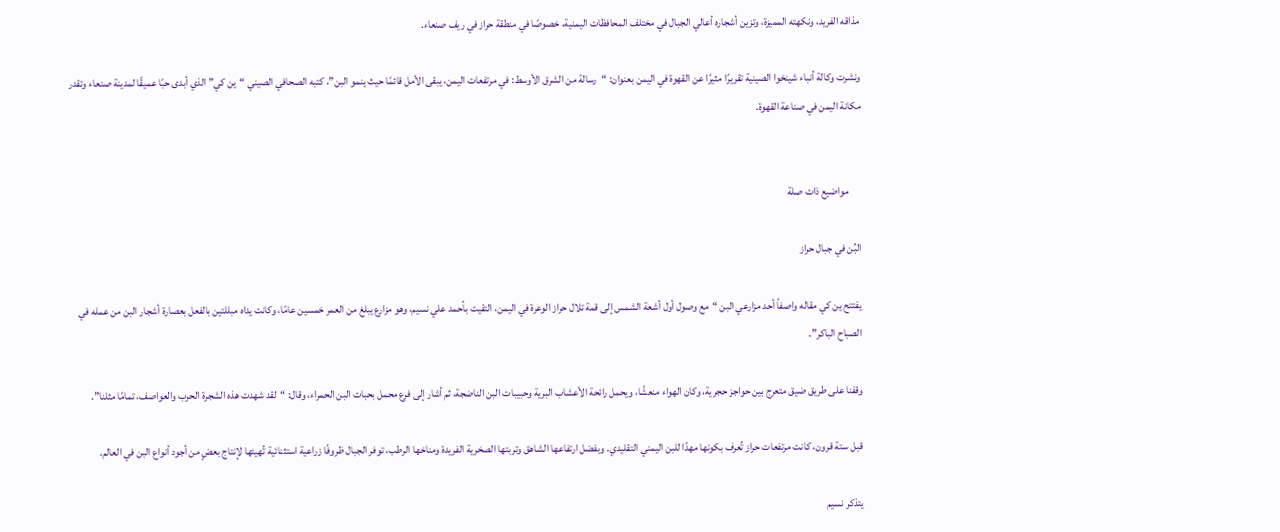مذاقه الفريد، ونكهته المميزة، وتزين أشجاره أعالي الجبال في مختلف المحافظات اليمنية، خصوصًا في منطقة حراز في ريف صنعاء.

ونشرت وكالة أنباء شينخوا الصينية تقريرًا مثيرًا عن القهوة في اليمن بعنوان: “رسالة من الشرق الأوسط: في مرتفعات اليمن، يبقى الأمل قائمًا حيث ينمو البن”، كتبه الصحافي الصيني “ين كي” الذي أبدى حبًا عميقًا لمدينة صنعاء وتقدر مكانة اليمن في صناعة القهوة.


      مواضيع ذات صلة

البُن في جبال حراز

يفتتح ين كي مقاله واصفاً أحد مزارعي البن “مع وصول أول أشعة الشمس إلى قمة تلال حراز الوعرة في اليمن، التقيت بأحمد علي نسيم، وهو مزارع يبلغ من العمر خمسين عامًا، وكانت يداه مبللتين بالفعل بعصارة أشجار البن من عمله في الصباح الباكر”.

وقفنا على طريق ضيق متعرج بين حواجز حجرية، وكان الهواء منعشًا، ويحمل رائحة الأعشاب البرية وحبيبات البن الناضجة، ثم أشار إلى فرع محمل بحبات البن الحمراء، وقال: “لقد شهدت هذه الشجرة الحرب والعواصف، تمامًا مثلنا”.

قبل ستة قرون، كانت مرتفعات حراز تُعرف بكونها مهدًا للبن اليمني التقليدي. وبفضل ارتفاعها الشاهق وتربتها الصخرية الفريدة ومناخها الرطب، توفر الجبال ظروفًا زراعية استثنائية تُهيئها لإنتاج بعضٍ من أجود أنواع البن في العالم.

يتذكر نسيم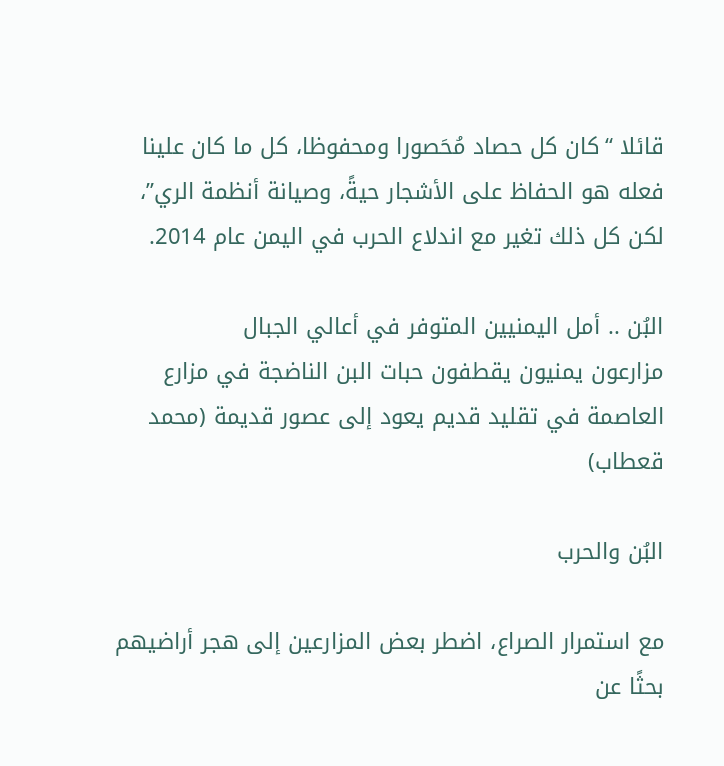قائلا “كان كل حصاد مُحَصورا ومحفوظا، كل ما كان علينا فعله هو الحفاظ على الأشجار حيةً، وصيانة أنظمة الري”، لكن كل ذلك تغير مع اندلاع الحرب في اليمن عام 2014.

البُن .. أمل اليمنيين المتوفر في أعالي الجبال
مزارعون يمنيون يقطفون حبات البن الناضجة في مزارع العاصمة في تقليد قديم يعود إلى عصور قديمة (محمد قعطاب)

البُن والحرب

مع استمرار الصراع، اضطر بعض المزارعين إلى هجر أراضيهم بحثًا عن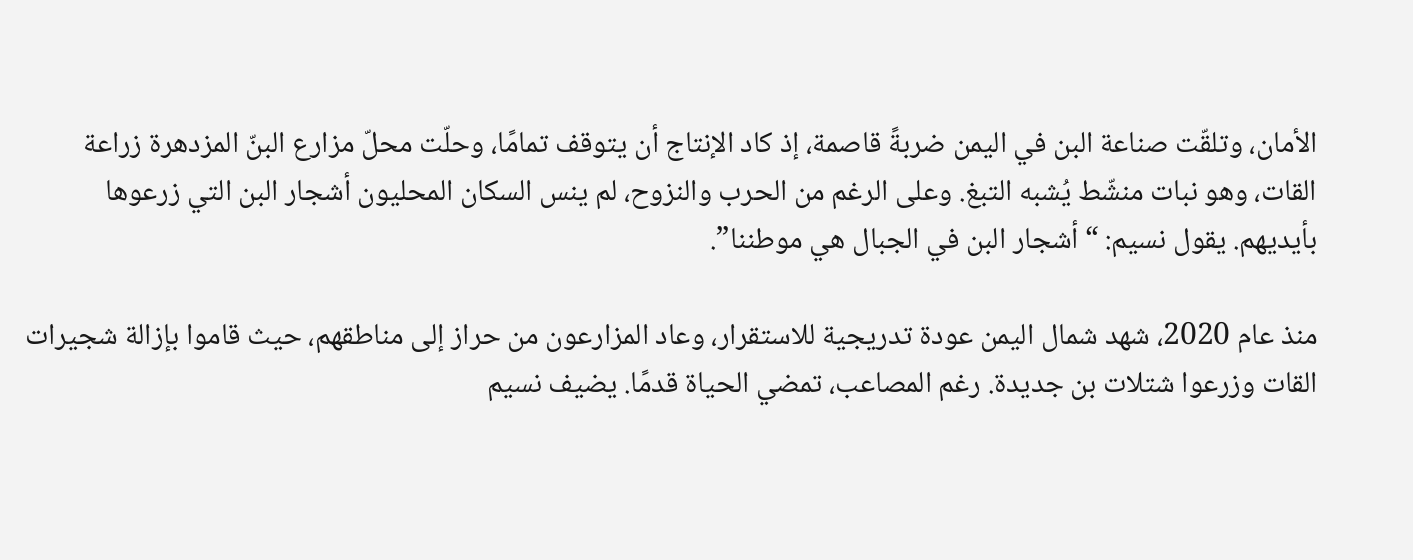الأمان، وتلقّت صناعة البن في اليمن ضربةً قاصمة، إذ كاد الإنتاج أن يتوقف تمامًا، وحلّت محلّ مزارع البنّ المزدهرة زراعة القات، وهو نبات منشّط يُشبه التبغ. وعلى الرغم من الحرب والنزوح، لم ينس السكان المحليون أشجار البن التي زرعوها بأيديهم. يقول نسيم: “أشجار البن في الجبال هي موطننا”.

منذ عام 2020، شهد شمال اليمن عودة تدريجية للاستقرار، وعاد المزارعون من حراز إلى مناطقهم، حيث قاموا بإزالة شجيرات القات وزرعوا شتلات بن جديدة. رغم المصاعب، تمضي الحياة قدمًا. يضيف نسيم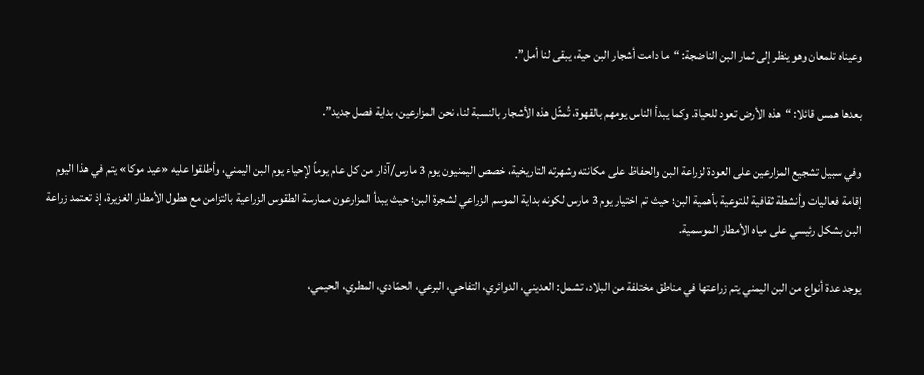وعيناه تلمعان وهو ينظر إلى ثمار البن الناضجة: “ما دامت أشجار البن حية، يبقى لنا أمل”.

بعدها همس قائلا: “هذه الأرض تعود للحياة. وكما يبدأ الناس يومهم بالقهوة، تُمثّل هذه الأشجار بالنسبة لنا، نحن المزارعين، بداية فصل جديد”.

وفي سبيل تشجيع المزارعين على العودة لزراعة البن والحفاظ على مكانته وشهرته التاريخية، خصص اليمنيون يوم 3 مارس/آذار من كل عام يوماً لإحياء يوم البن اليمني، وأطلقوا عليه «عيد موكا» يتم في هذا اليوم إقامة فعاليات وأنشطة ثقافية للتوعية بأهمية البن؛ حيث تم اختيار يوم 3 مارس لكونه بداية الموسم الزراعي لشجرة البن؛ حيث يبدأ المزارعون ممارسة الطقوس الزراعية بالتزامن مع هطول الأمطار الغزيرة، إذ تعتمد زراعة البن بشكل رئيسي على مياه الأمطار الموسمية.

يوجد عدة أنواع من البن اليمني يتم زراعتها في مناطق مختلفة من البلاد، تشمل: العديني، الدوائري، التفاحي، البرعي، الحمّادي، المطري، الحيمي،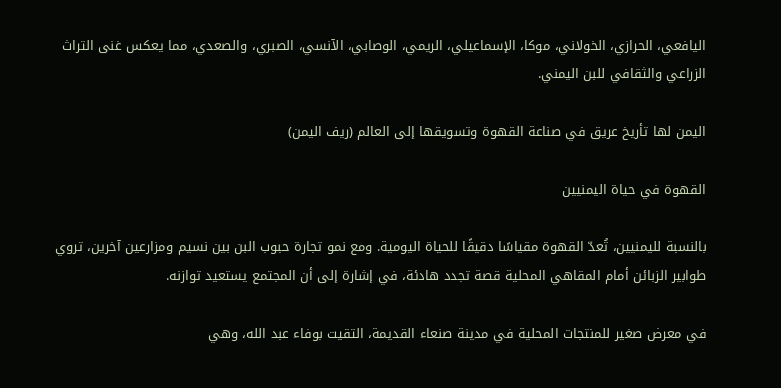اليافعي، الحرازي، الخولاني، موكا، الإسماعيلي، الريمي، الوصابي، الآنسي، الصبري، والصعدي، مما يعكس غنى التراث الزراعي والثقافي للبن اليمني.

اليمن لها تأريخ عريق في صناعة القهوة وتسويقها إلى العالم (ريف اليمن)

القهوة في حياة اليمنيين

بالنسبة لليمنيين، تُعدّ القهوة مقياسًا دقيقًا للحياة اليومية. ومع نمو تجارة حبوب البن بين نسيم ومزارعين آخرين، تروي طوابير الزبائن أمام المقاهي المحلية قصة تجدد هادئة، في إشارة إلى أن المجتمع يستعيد توازنه.

في معرض صغير للمنتجات المحلية في مدينة صنعاء القديمة، التقيت بوفاء عبد الله، وهي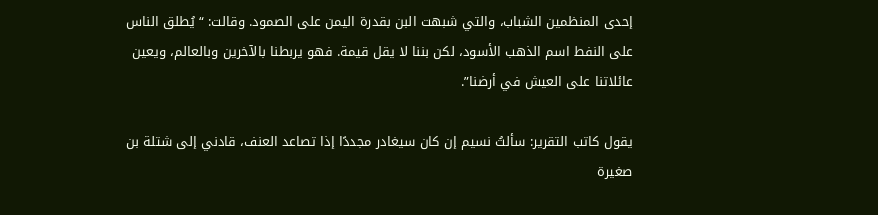إحدى المنظمين الشباب، والتي شبهت البن بقدرة اليمن على الصمود. وقالت: “يُطلق الناس على النفط اسم الذهب الأسود، لكن بننا لا يقل قيمة. فهو يربطنا بالآخرين وبالعالم، ويعين عائلاتنا على العيش في أرضنا”.

يقول كاتب التقرير: سألتُ نسيم إن كان سيغادر مجددًا إذا تصاعد العنف، قادني إلى شتلة بن صغيرة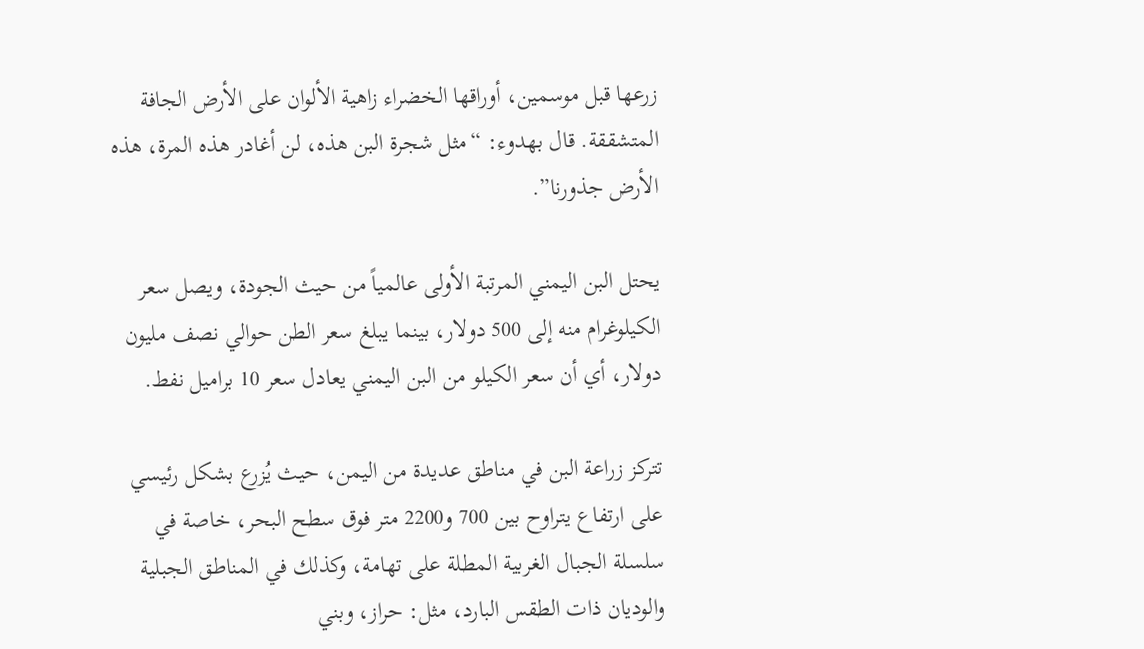زرعها قبل موسمين، أوراقها الخضراء زاهية الألوان على الأرض الجافة المتشققة. قال بهدوء: “مثل شجرة البن هذه، لن أغادر هذه المرة، هذه الأرض جذورنا”.

يحتل البن اليمني المرتبة الأولى عالمياً من حيث الجودة، ويصل سعر الكيلوغرام منه إلى 500 دولار، بينما يبلغ سعر الطن حوالي نصف مليون دولار، أي أن سعر الكيلو من البن اليمني يعادل سعر 10 براميل نفط.

تتركز زراعة البن في مناطق عديدة من اليمن، حيث يُزرع بشكل رئيسي على ارتفاع يتراوح بين 700 و2200 متر فوق سطح البحر، خاصة في سلسلة الجبال الغربية المطلة على تهامة، وكذلك في المناطق الجبلية والوديان ذات الطقس البارد، مثل: حراز، وبني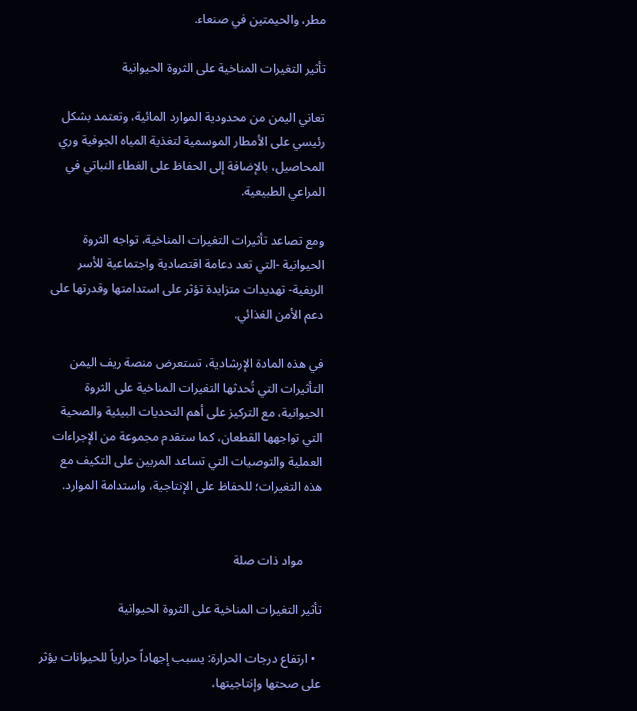مطر، والحيمتين في صنعاء.

تأثير التغيرات المناخية على الثروة الحيوانية

تعاني اليمن من محدودية الموارد المائية، وتعتمد بشكل رئيسي على الأمطار الموسمية لتغذية المياه الجوفية وري المحاصيل، بالإضافة إلى الحفاظ على الغطاء النباتي في المراعي الطبيعية.

ومع تصاعد تأثيرات التغيرات المناخية، تواجه الثروة الحيوانية -التي تعد دعامة اقتصادية واجتماعية للأسر الريفية- تهديدات متزايدة تؤثر على استدامتها وقدرتها على دعم الأمن الغذائي.

في هذه المادة الإرشادية، تستعرض منصة ريف اليمن التأثيرات التي تُحدثها التغيرات المناخية على الثروة الحيوانية، مع التركيز على أهم التحديات البيئية والصحية التي تواجهها القطعان، كما ستقدم مجموعة من الإجراءات العملية والتوصيات التي تساعد المربين على التكيف مع هذه التغيرات؛ للحفاظ على الإنتاجية، واستدامة الموارد.


      مواد ذات صلة

تأثير التغيرات المناخية على الثروة الحيوانية

  • ارتفاع درجات الحرارة: يسبب إجهاداً حرارياً للحيوانات يؤثر على صحتها وإنتاجيتها،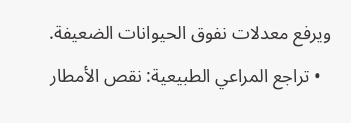ويرفع معدلات نفوق الحيوانات الضعيفة.
  • تراجع المراعي الطبيعية: نقص الأمطار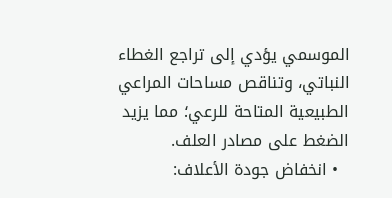الموسمي يؤدي إلى تراجع الغطاء النباتي، وتناقص مساحات المراعي الطبيعية المتاحة للرعي؛ مما يزيد الضغط على مصادر العلف.
  • انخفاض جودة الأعلاف: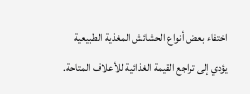اختفاء بعض أنواع الحشائش المغذية الطبيعية يؤدي إلى تراجع القيمة الغذائية للأعلاف المتاحة.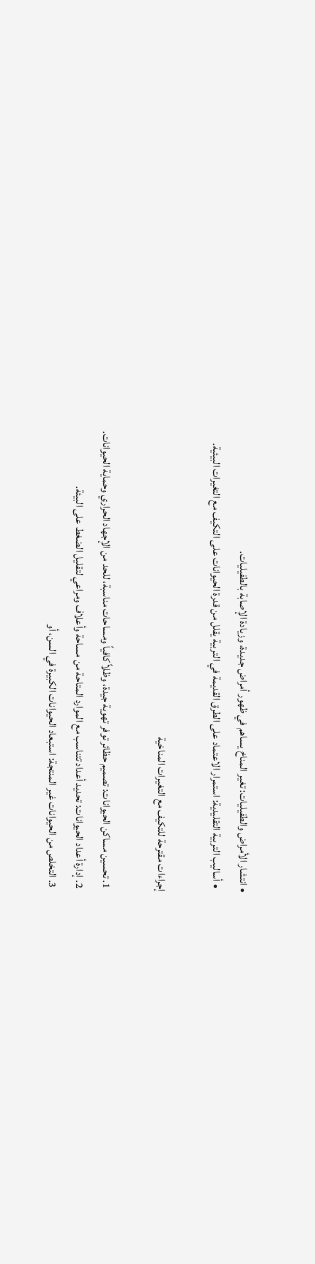• انتشار الأمراض والطفيليات: تغير المناخ يساهم في ظهور أمراض جديدة، وزيادة الإصابة بالطفيليات.
  • أساليب التربية التقليدية: استمرار الاعتماد على الطرق القديمة في التربية يقلل من قدرة الحيوانات على التكيف مع التغيرات البيئية.

إجراءات مقترحة للتكيف مع التغيرات المناخية

  1. تحسين مساكن الحيوانات: تصميم حظائر توفر تهوية جيدة، وظلاً كافياً ومساحات مناسبة، للحد من الإجهاد الحراري وحماية الحيوانات.
  2. إدارة أعداد الحيوانات: تحديد أعداد تتناسب مع الموارد المتاحة من مساحة وأعلاف ومراعي لتقليل الضغط على البيئة.
  3. التخلص من الحيوانات غير المنتجة: استبعاد الحيوانات الكبيرة في السن، أو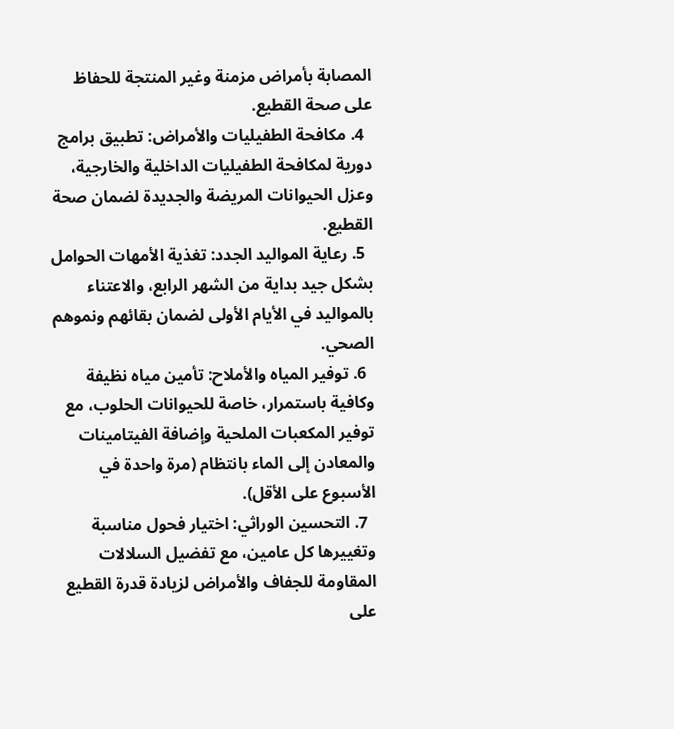المصابة بأمراض مزمنة وغير المنتجة للحفاظ على صحة القطيع.
  4. مكافحة الطفيليات والأمراض: تطبيق برامج دورية لمكافحة الطفيليات الداخلية والخارجية، وعزل الحيوانات المريضة والجديدة لضمان صحة القطيع.
  5. رعاية المواليد الجدد: تغذية الأمهات الحوامل بشكل جيد بداية من الشهر الرابع، والاعتناء بالمواليد في الأيام الأولى لضمان بقائهم ونموهم الصحي.
  6. توفير المياه والأملاح: تأمين مياه نظيفة وكافية باستمرار، خاصة للحيوانات الحلوب، مع توفير المكعبات الملحية وإضافة الفيتامينات والمعادن إلى الماء بانتظام (مرة واحدة في الأسبوع على الأقل).
  7. التحسين الوراثي: اختيار فحول مناسبة وتغييرها كل عامين، مع تفضيل السلالات المقاومة للجفاف والأمراض لزيادة قدرة القطيع على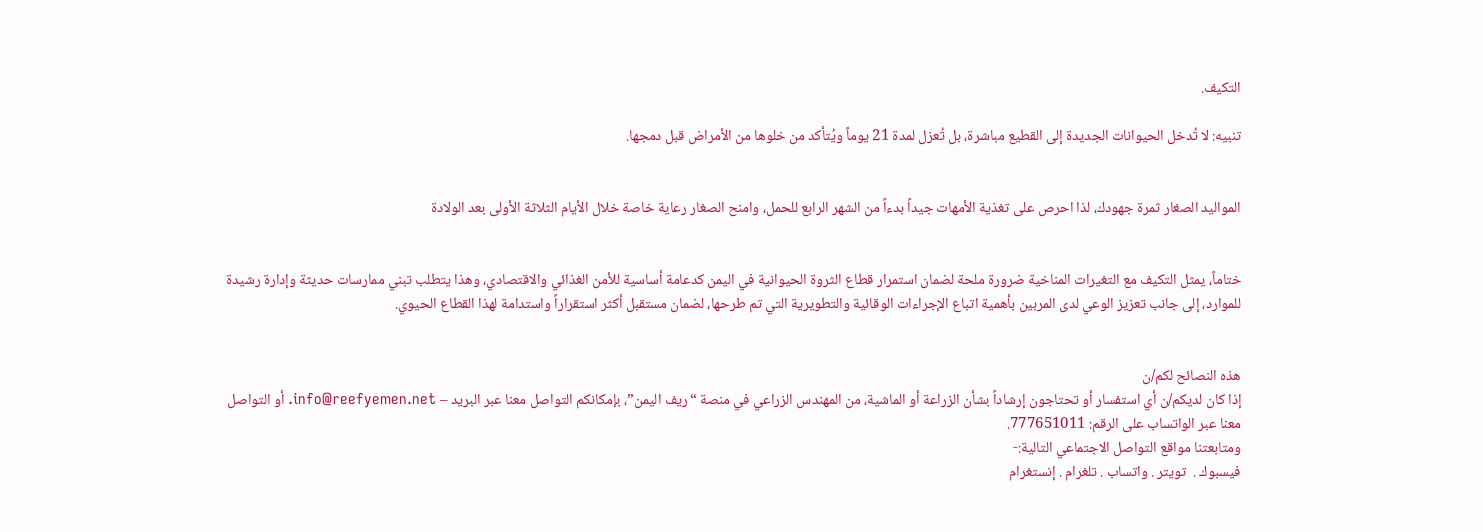التكيف.

تنبيه: لا تُدخل الحيوانات الجديدة إلى القطيع مباشرة، بل تُعزل لمدة 21 يوماً ويُتأكد من خلوها من الأمراض قبل دمجها.


المواليد الصغار ثمرة جهودك، لذا احرص على تغذية الأمهات جيداً بدءاً من الشهر الرابع للحمل، وامنح الصغار رعاية خاصة خلال الأيام الثلاثة الأولى بعد الولادة


ختاماً، يمثل التكيف مع التغيرات المناخية ضرورة ملحة لضمان استمرار قطاع الثروة الحيوانية في اليمن كدعامة أساسية للأمن الغذائي والاقتصادي، وهذا يتطلب تبني ممارسات حديثة وإدارة رشيدة للموارد، إلى جانب تعزيز الوعي لدى المربين بأهمية اتباع الإجراءات الوقائية والتطويرية التي تم طرحها، لضمان مستقبل أكثر استقراراً واستدامة لهذا القطاع الحيوي.


هذه النصائح لكم/ن
إذا كان لديكم/ن أي استفسار أو تحتاجون إرشاداً بشأن الزراعة أو الماشية، من المهندس الزراعي في منصة “ريف اليمن”، بإمكانكم التواصل معنا عبر البريد – info@reefyemen.net. أو التواصل معنا عبر الواتساب على الرقم: 777651011.
ومتابعتنا مواقع التواصل الاجتماعي التالية:-
فيسبوك .  تويتر . واتساب . تلغرام . إنستغرام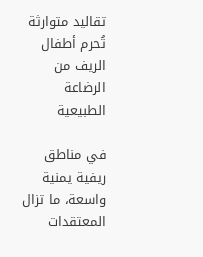تقاليد متوارثة تُحرم أطفال الريف من الرضاعة الطبيعية

في مناطق ريفية يمنية واسعة، ما تزال المعتقدات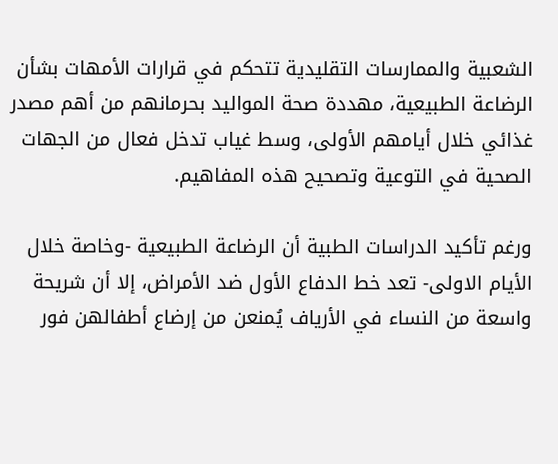الشعبية والممارسات التقليدية تتحكم في قرارات الأمهات بشأن الرضاعة الطبيعية، مهددة صحة المواليد بحرمانهم من أهم مصدر غذائي خلال أيامهم الأولى، وسط غياب تدخل فعال من الجهات الصحية في التوعية وتصحيح هذه المفاهيم.

ورغم تأكيد الدراسات الطبية أن الرضاعة الطبيعية -وخاصة خلال الأيام الاولى- تعد خط الدفاع الأول ضد الأمراض، إلا أن شريحة واسعة من النساء في الأرياف يُمنعن من إرضاع أطفالهن فور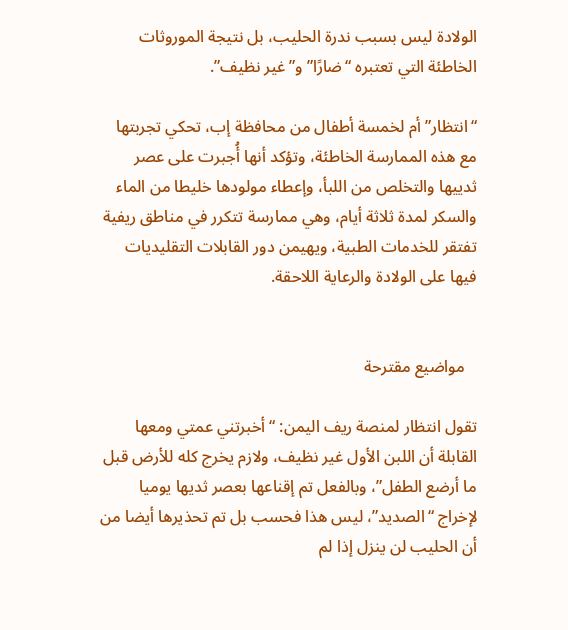الولادة ليس بسبب ندرة الحليب، بل نتيجة الموروثات الخاطئة التي تعتبره “ضارًا” و”غير نظيف”.

“انتظار” أم لخمسة أطفال من محافظة إب، تحكي تجربتها مع هذه الممارسة الخاطئة، وتؤكد أنها أُجبرت على عصر ثدييها والتخلص من اللبأ، وإعطاء مولودها خليطا من الماء والسكر لمدة ثلاثة أيام، وهي ممارسة تتكرر في مناطق ريفية تفتقر للخدمات الطبية، ويهيمن دور القابلات التقليديات فيها على الولادة والرعاية اللاحقة.


   مواضيع مقترحة

تقول انتظار لمنصة ريف اليمن: “أخبرتني عمتي ومعها القابلة أن اللبن الأول غير نظيف، ولازم يخرج كله للأرض قبل ما أرضع الطفل”، وبالفعل تم إقناعها بعصر ثديها يوميا لإخراج “الصديد”، ليس هذا فحسب بل تم تحذيرها أيضا من أن الحليب لن ينزل إذا لم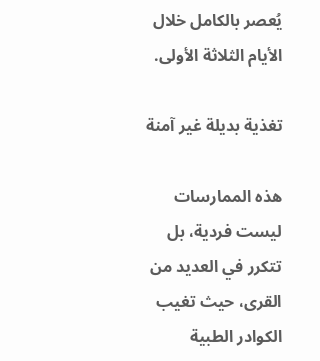يُعصر بالكامل خلال الأيام الثلاثة الأولى.

تغذية بديلة غير آمنة

هذه الممارسات ليست فردية، بل تتكرر في العديد من القرى، حيث تغيب الكوادر الطبية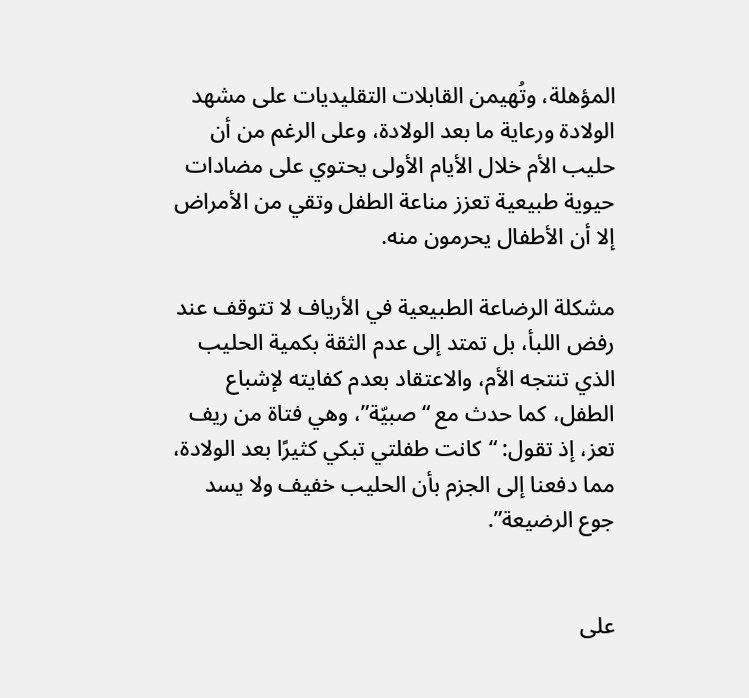المؤهلة، وتُهيمن القابلات التقليديات على مشهد الولادة ورعاية ما بعد الولادة، وعلى الرغم من أن حليب الأم خلال الأيام الأولى يحتوي على مضادات حيوية طبيعية تعزز مناعة الطفل وتقي من الأمراض إلا أن الأطفال يحرمون منه.

مشكلة الرضاعة الطبيعية في الأرياف لا تتوقف عند رفض اللبأ، بل تمتد إلى عدم الثقة بكمية الحليب الذي تنتجه الأم، والاعتقاد بعدم كفايته لإشباع الطفل، كما حدث مع “صبيّة”، وهي فتاة من ريف تعز، إذ تقول: “كانت طفلتي تبكي كثيرًا بعد الولادة، مما دفعنا إلى الجزم بأن الحليب خفيف ولا يسد جوع الرضيعة”.


على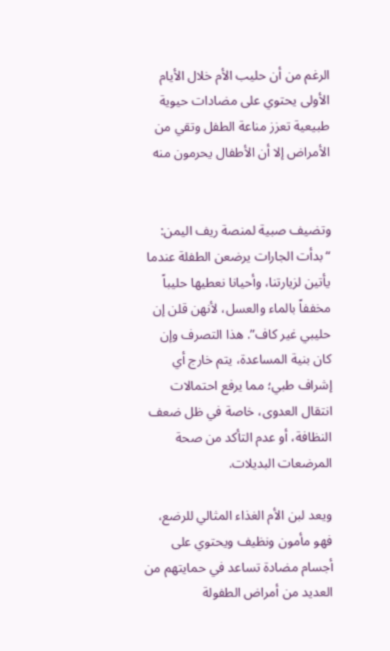الرغم من أن حليب الأم خلال الأيام الأولى يحتوي على مضادات حيوية طبيعية تعزز مناعة الطفل وتقي من الأمراض إلا أن الأطفال يحرمون منه


وتضيف صبية لمنصة ريف اليمن: “بدأت الجارات يرضعن الطفلة عندما يأتين لزيارتنا، وأحيانا نعطيها حليباً مخففاً بالماء والعسل، لأنهن قلن إن حليبي غير كاف”. هذا التصرف وإن كان بنية المساعدة، يتم خارج أي إشراف طبي؛ مما يرفع احتمالات انتقال العدوى، خاصة في ظل ضعف النظافة، أو عدم التأكد من صحة المرضعات البديلات.

ويعد لبن الأم الغذاء المثالي للرضع، فهو مأمون ونظيف ويحتوي على أجسام مضادة تساعد في حمايتهم من العديد من أمراض الطفولة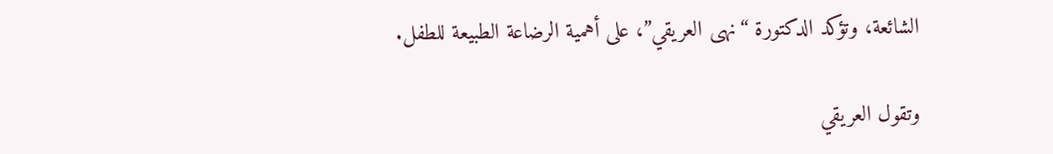الشائعة، وتؤكد الدكتورة “نهى العريقي”، على أهمية الرضاعة الطبيعة للطفل.

وتقول العريقي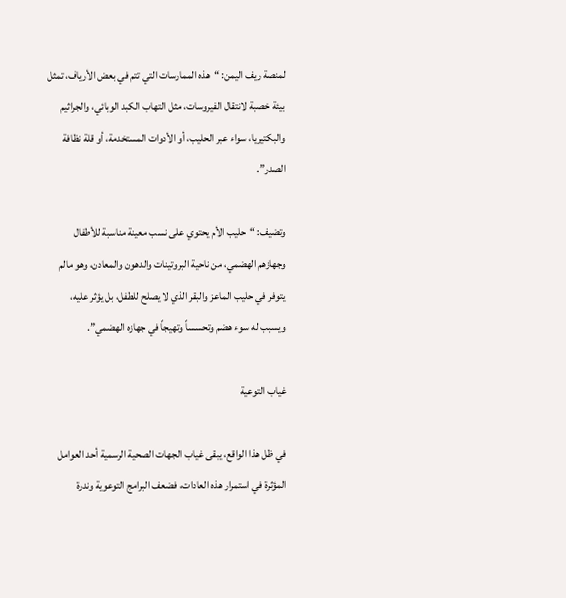لمنصة ريف اليمن: “هذه الممارسات التي تتم في بعض الأرياف، تمثل بيئة خصبة لانتقال الفيروسات، مثل التهاب الكبد الوبائي، والجراثيم والبكتيريا، سواء عبر الحليب، أو الأدوات المستخدمة، أو قلة نظافة الصدر”.

وتضيف: “حليب الأم يحتوي على نسب معينة مناسبة للأطفال وجهازهم الهضمي، من ناحية البروتينات والدهون والمعادن، وهو مالم يتوفر في حليب الماعز والبقر الذي لا يصلح للطفل، بل يؤثر عليه، ويسبب له سوء هضم وتحسساً وتهيجاً في جهازه الهضمي”.

غياب التوعية

في ظل هذا الواقع، يبقى غياب الجهات الصحية الرسمية أحد العوامل المؤثرة في استمرار هذه العادات، فضعف البرامج التوعوية وندرة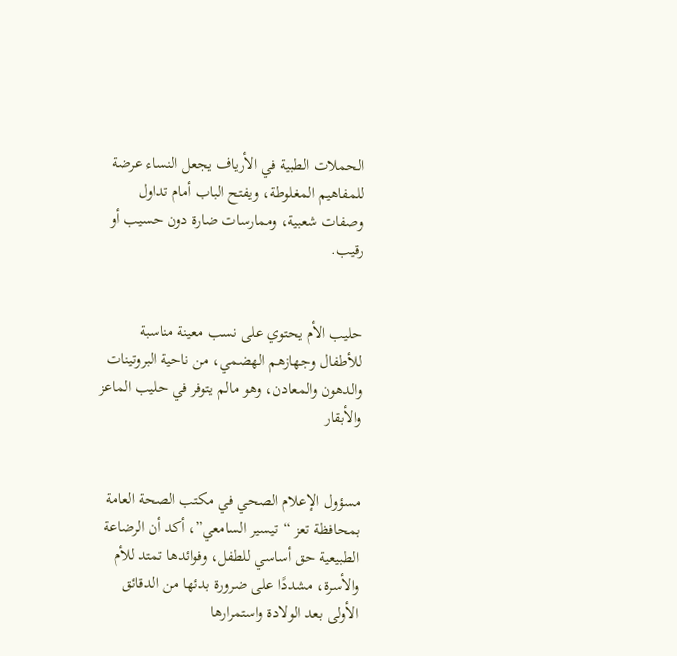الحملات الطبية في الأرياف يجعل النساء عرضة للمفاهيم المغلوطة، ويفتح الباب أمام تداول وصفات شعبية، وممارسات ضارة دون حسيب أو رقيب.


حليب الأم يحتوي على نسب معينة مناسبة للأطفال وجهازهم الهضمي، من ناحية البروتينات والدهون والمعادن، وهو مالم يتوفر في حليب الماعز والأبقار


مسؤول الإعلام الصحي في مكتب الصحة العامة بمحافظة تعز “تيسير السامعي”، أكد أن الرضاعة الطبيعية حق أساسي للطفل، وفوائدها تمتد للأم والأسرة، مشددًا على ضرورة بدئها من الدقائق الأولى بعد الولادة واستمرارها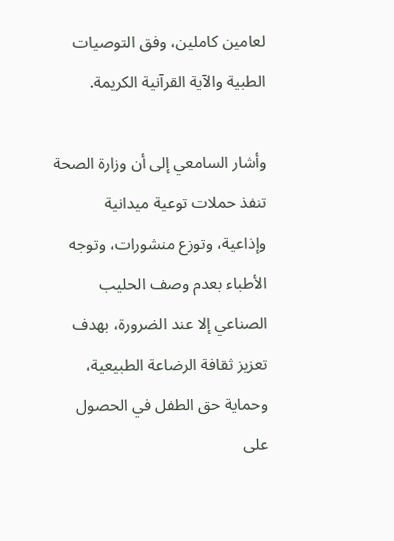لعامين كاملين، وفق التوصيات الطبية والآية القرآنية الكريمة.

وأشار السامعي إلى أن وزارة الصحة تنفذ حملات توعية ميدانية وإذاعية، وتوزع منشورات، وتوجه الأطباء بعدم وصف الحليب الصناعي إلا عند الضرورة، بهدف تعزيز ثقافة الرضاعة الطبيعية، وحماية حق الطفل في الحصول على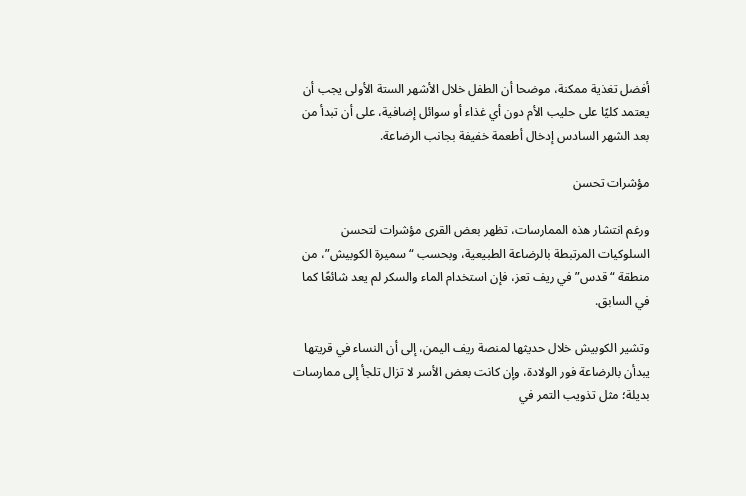أفضل تغذية ممكنة، موضحا أن الطفل خلال الأشهر الستة الأولى يجب أن يعتمد كليًا على حليب الأم دون أي غذاء أو سوائل إضافية، على أن تبدأ من بعد الشهر السادس إدخال أطعمة خفيفة بجانب الرضاعة.

مؤشرات تحسن

ورغم انتشار هذه الممارسات، تظهر بعض القرى مؤشرات لتحسن السلوكيات المرتبطة بالرضاعة الطبيعية، وبحسب “سميرة الكوبيش”، من منطقة “قدس” في ريف تعز، فإن استخدام الماء والسكر لم يعد شائعًا كما في السابق.

وتشير الكوبيش خلال حديثها لمنصة ريف اليمن، إلى أن النساء في قريتها يبدأن بالرضاعة فور الولادة، وإن كانت بعض الأسر لا تزال تلجأ إلى ممارسات بديلة؛ مثل تذويب التمر في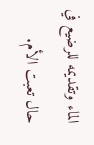الماء وتقديمه للرضيع في حال تعبت الأم.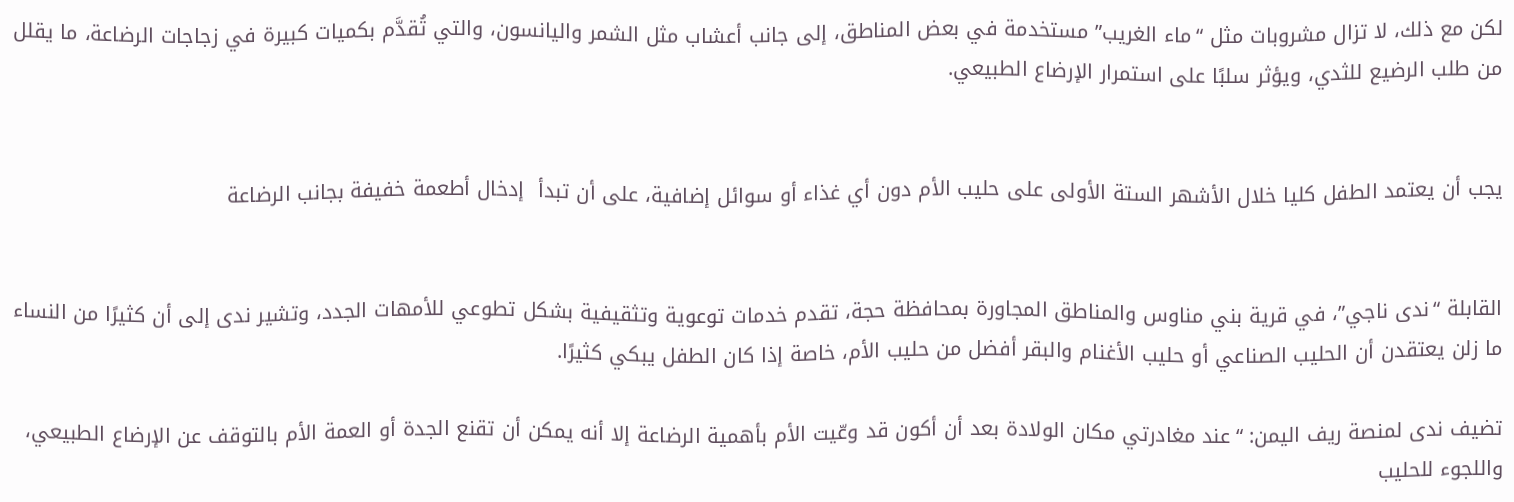لكن مع ذلك، لا تزال مشروبات مثل “ماء الغريب” مستخدمة في بعض المناطق، إلى جانب أعشاب مثل الشمر واليانسون، والتي تُقدَّم بكميات كبيرة في زجاجات الرضاعة، ما يقلل من طلب الرضيع للثدي، ويؤثر سلبًا على استمرار الإرضاع الطبيعي.


يجب أن يعتمد الطفل كليا خلال الأشهر الستة الأولى على حليب الأم دون أي غذاء أو سوائل إضافية، على أن تبدأ  إدخال أطعمة خفيفة بجانب الرضاعة


القابلة “ندى ناجي”، في قرية بني مناوس والمناطق المجاورة بمحافظة حجة، تقدم خدمات توعوية وتثقيفية بشكل تطوعي للأمهات الجدد، وتشير ندى إلى أن كثيرًا من النساء ما زلن يعتقدن أن الحليب الصناعي أو حليب الأغنام والبقر أفضل من حليب الأم، خاصة إذا كان الطفل يبكي كثيرًا.

تضيف ندى لمنصة ريف اليمن: “عند مغادرتي مكان الولادة بعد أن أكون قد وعّيت الأم بأهمية الرضاعة إلا أنه يمكن أن تقنع الجدة أو العمة الأم بالتوقف عن الإرضاع الطبيعي، واللجوء للحليب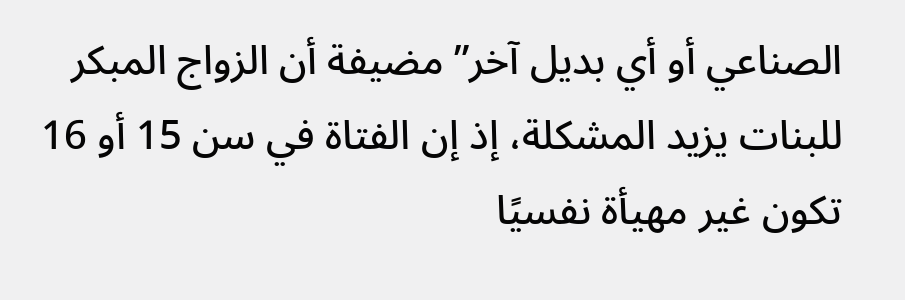الصناعي أو أي بديل آخر” مضيفة أن الزواج المبكر للبنات يزيد المشكلة، إذ إن الفتاة في سن 15 أو 16 تكون غير مهيأة نفسيًا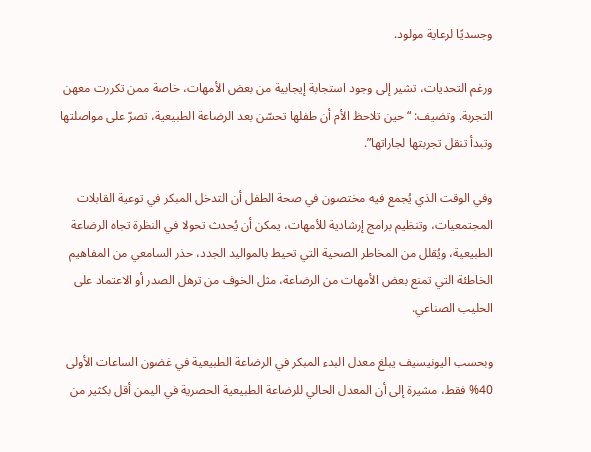وجسديًا لرعاية مولود.

ورغم التحديات، تشير إلى وجود استجابة إيجابية من بعض الأمهات، خاصة ممن تكررت معهن التجربة. وتضيف: “حين تلاحظ الأم أن طفلها تحسّن بعد الرضاعة الطبيعية، تصرّ على مواصلتها وتبدأ تنقل تجربتها لجاراتها”.

وفي الوقت الذي يُجمع فيه مختصون في صحة الطفل أن التدخل المبكر في توعية القابلات المجتمعيات، وتنظيم برامج إرشادية للأمهات، يمكن أن يُحدث تحولا في النظرة تجاه الرضاعة الطبيعية، ويُقلل من المخاطر الصحية التي تحيط بالمواليد الجدد، حذر السامعي من المفاهيم الخاطئة التي تمنع بعض الأمهات من الرضاعة، مثل الخوف من ترهل الصدر أو الاعتماد على الحليب الصناعي.

وبحسب اليونيسيف يبلغ معدل البدء المبكر في الرضاعة الطبيعية في غضون الساعات الأولى 40% فقط، مشيرة إلى أن المعدل الحالي للرضاعة الطبيعية الحصرية في اليمن أقل بكثير من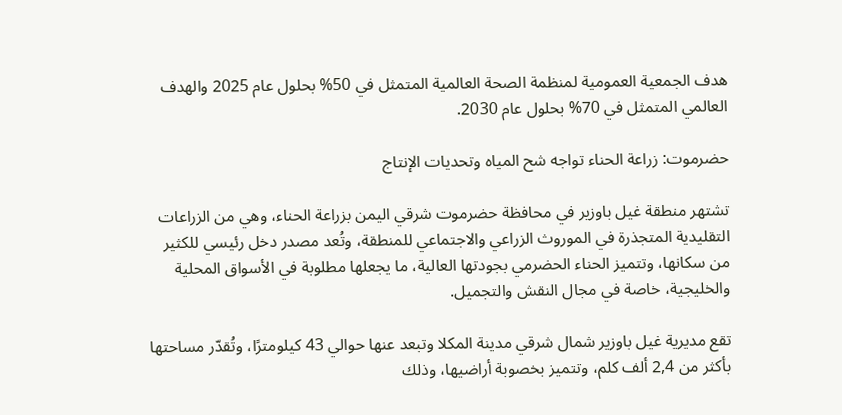هدف الجمعية العمومية لمنظمة الصحة العالمية المتمثل في 50% بحلول عام 2025 والهدف العالمي المتمثل في 70% بحلول عام 2030.

حضرموت: زراعة الحناء تواجه شح المياه وتحديات الإنتاج

تشتهر منطقة غيل باوزير في محافظة حضرموت شرقي اليمن بزراعة الحناء، وهي من الزراعات التقليدية المتجذرة في الموروث الزراعي والاجتماعي للمنطقة، وتُعد مصدر دخل رئيسي للكثير من سكانها، وتتميز الحناء الحضرمي بجودتها العالية، ما يجعلها مطلوبة في الأسواق المحلية والخليجية، خاصة في مجال النقش والتجميل.

تقع مديرية غيل باوزير شمال شرقي مدينة المكلا وتبعد عنها حوالي 43 كيلومترًا، وتُقدّر مساحتها بأكثر من 2,4 ألف كلم، وتتميز بخصوبة أراضيها، وذلك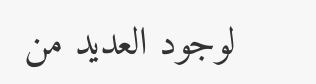لوجود العديد من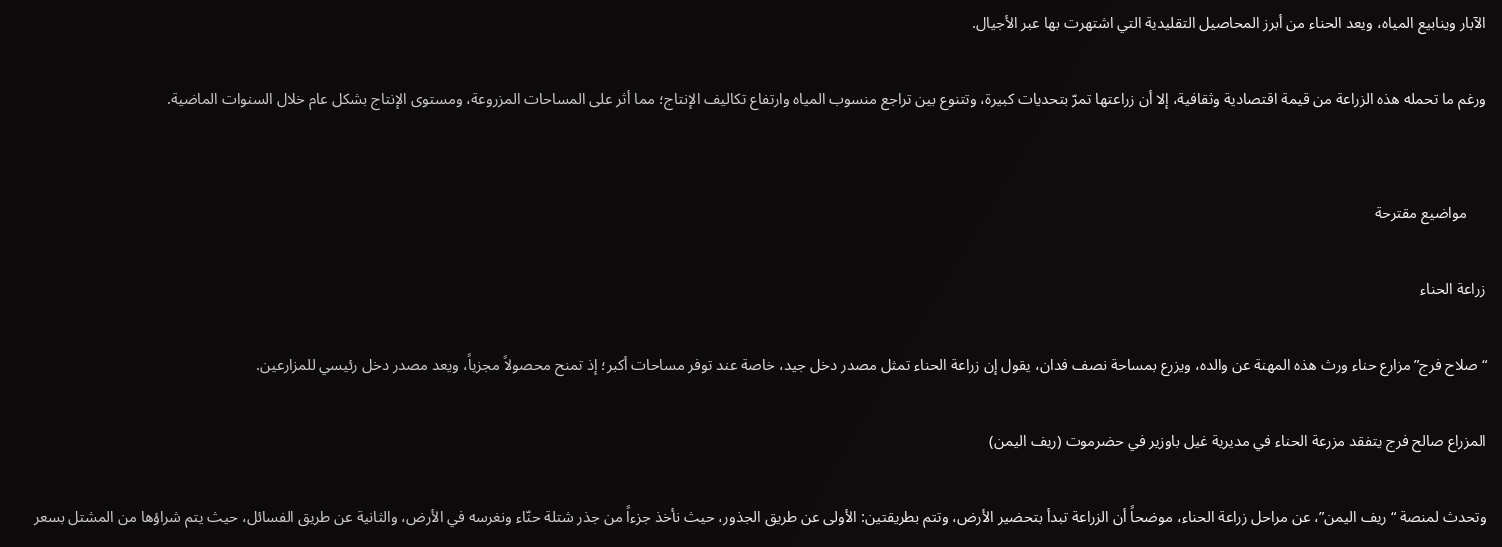الآبار وينابيع المياه، ويعد الحناء من أبرز المحاصيل التقليدية التي اشتهرت بها عبر الأجيال.

ورغم ما تحمله هذه الزراعة من قيمة اقتصادية وثقافية، إلا أن زراعتها تمرّ بتحديات كبيرة، وتتنوع بين تراجع منسوب المياه وارتفاع تكاليف الإنتاج؛ مما أثر على المساحات المزروعة، ومستوى الإنتاج بشكل عام خلال السنوات الماضية.


     مواضيع مقترحة

زراعة الحناء

“صلاح فرج” مزارع حناء ورث هذه المهنة عن والده، ويزرع بمساحة نصف فدان، يقول إن زراعة الحناء تمثل مصدر دخل جيد، خاصة عند توفر مساحات أكبر؛ إذ تمنح محصولاً مجزياً، ويعد مصدر دخل رئيسي للمزارعين.

المزراع صالح فرج يتفقد مزرعة الحناء في مديرية غيل باوزير في حضرموت (ريف اليمن)

وتحدث لمنصة “ريف اليمن”، عن مراحل زراعة الحناء، موضحاً أن الزراعة تبدأ بتحضير الأرض، وتتم بطريقتين: الأولى عن طريق الجذور، حيث نأخذ جزءاً من جذر شتلة حنّاء ونغرسه في الأرض، والثانية عن طريق الفسائل، حيث يتم شراؤها من المشتل بسعر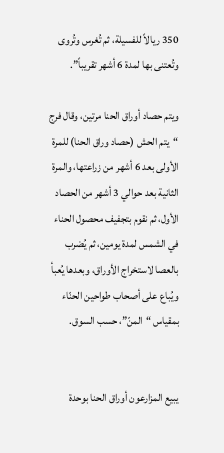350 ريالاً للفسيلة، ثم تُغرس وتُروى وتُعتنى بها لمدة 6 أشهر تقريباً”.

ويتم حصاد أوراق الحنا مرتين، وقال فرج “يتم الحش (حصاد وراق الحنا) للمرة الأولى بعد 6 أشهر من زراعتها، والمرة الثانية بعد حوالي 3 أشهر من الحصاد الأول، ثم نقوم بتجفيف محصول الحناء في الشمس لمدة يومين، ثم يُضرب بالعصا لاستخراج الأوراق، وبعدها يُعبأ ويُباع على أصحاب طواحين الحنّاء بمقياس “المنّ”، حسب السوق.


يبيع المزارعون أوراق الحنا بوحدة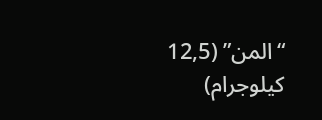“المن” (12,5 كيلوجرام)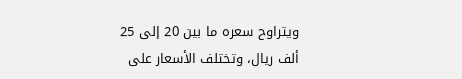ويتراوح سعره ما بين 20 إلى 25 ألف ريال، وتختلف الأسعار على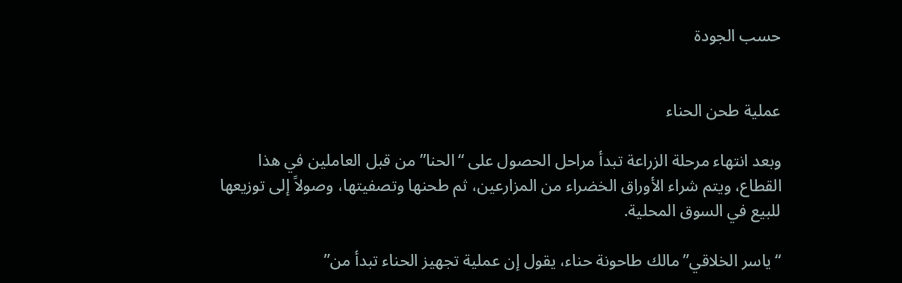حسب الجودة


عملية طحن الحناء

وبعد انتهاء مرحلة الزراعة تبدأ مراحل الحصول على “الحنا” من قبل العاملين في هذا القطاع، ويتم شراء الأوراق الخضراء من المزارعين، ثم طحنها وتصفيتها، وصولاً إلى توزيعها للبيع في السوق المحلية.

“ياسر الخلاقي” مالك طاحونة حناء، يقول إن عملية تجهيز الحناء تبدأ من”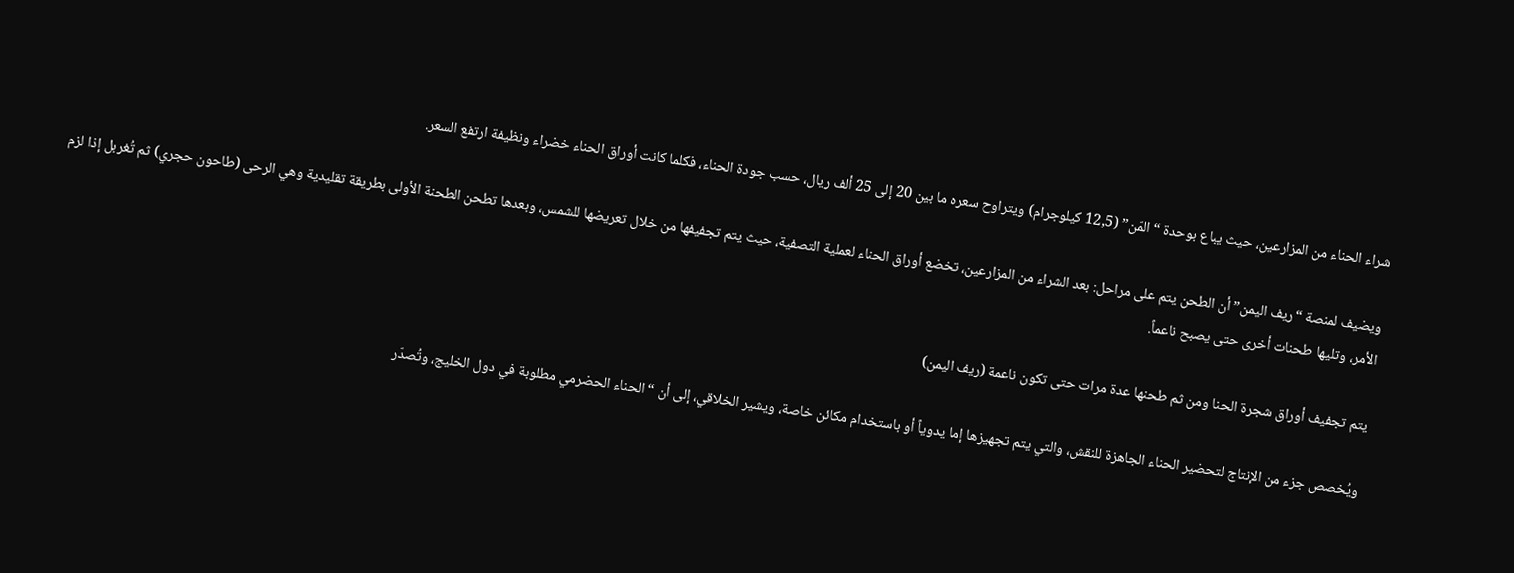شراء الحناء من المزارعين، حيث يباع بوحدة “المّن” (12,5 كيلوجرام) ويتراوح سعره ما بين 20 إلى 25 ألف ريال، حسب جودة الحناء، فكلما كانت أوراق الحناء خضراء ونظيفة ارتفع السعر.

ويضيف لمنصة “ريف اليمن” أن الطحن يتم على مراحل: بعد الشراء من المزارعين، تخضع أوراق الحناء لعملية التصفية، حيث يتم تجفيفها من خلال تعريضها للشمس، وبعدها تطحن الطحنة الأولى بطريقة تقليدية وهي الرحى (طاحون حجري) ثم تُغربل إذا لزم الأمر، وتليها طحنات أخرى حتى يصبح ناعماً.

يتم تجفيف أوراق شجرة الحنا ومن ثم طحنها عدة مرات حتى تكون ناعمة (ريف اليمن)

ويُخصص جزء من الإنتاج لتحضير الحناء الجاهزة للنقش، والتي يتم تجهيزها إما يدوياً أو باستخدام مكائن خاصة، ويشير الخلاقي، إلى أن “الحناء الحضرمي مطلوبة في دول الخليج، وتُصدّر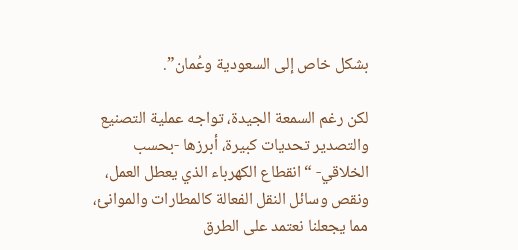بشكل خاص إلى السعودية وعُمان”.

لكن رغم السمعة الجيدة، تواجه عملية التصنيع والتصدير تحديات كبيرة، أبرزها -بحسب الخلاقي- “انقطاع الكهرباء الذي يعطل العمل، ونقص وسائل النقل الفعالة كالمطارات والموانئ، مما يجعلنا نعتمد على الطرق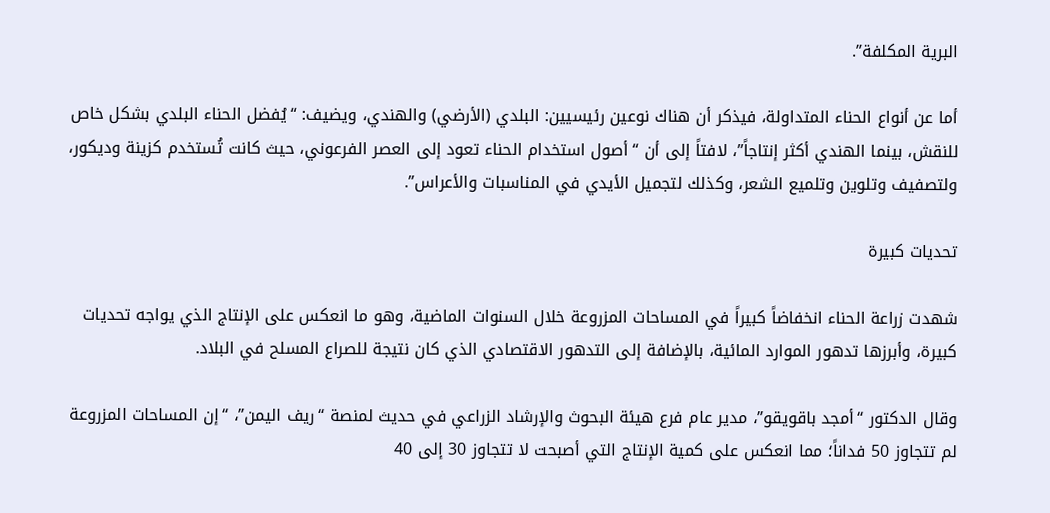البرية المكلفة”.

أما عن أنواع الحناء المتداولة، فيذكر أن هناك نوعين رئيسيين: البلدي (الأرضي) والهندي، ويضيف: “يُفضل الحناء البلدي بشكل خاص للنقش، بينما الهندي أكثر إنتاجاً”، لافتاً إلى أن “أصول استخدام الحناء تعود إلى العصر الفرعوني، حيث كانت تُستخدم كزينة وديكور، ولتصفيف وتلوين وتلميع الشعر، وكذلك لتجميل الأيدي في المناسبات والأعراس”.

تحديات كبيرة

شهدت زراعة الحناء انخفاضاً كبيراً في المساحات المزروعة خلال السنوات الماضية، وهو ما انعكس على الإنتاج الذي يواجه تحديات كبيرة، وأبرزها تدهور الموارد المائية، بالإضافة إلى التدهور الاقتصادي الذي كان نتيجة للصراع المسلح في البلاد.

وقال الدكتور “أمجد باقويقو”، مدير عام فرع هيئة البحوث والإرشاد الزراعي في حديث لمنصة “ريف اليمن”، “إن المساحات المزروعة لم تتجاوز 50 فداناً؛ مما انعكس على كمية الإنتاج التي أصبحت لا تتجاوز 30 إلى 40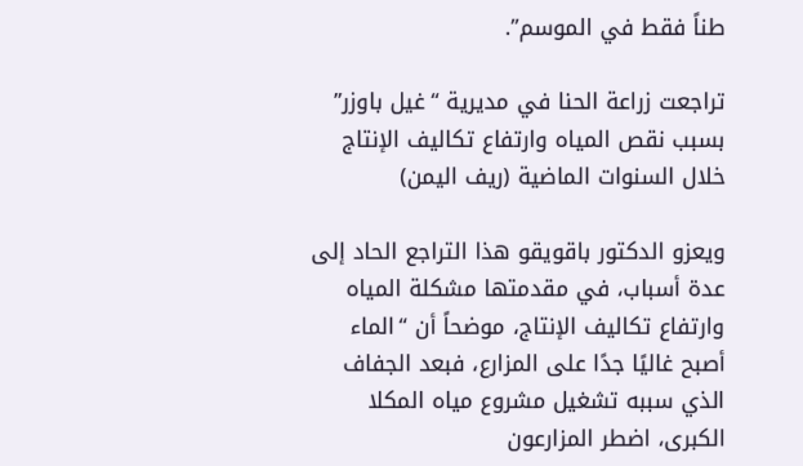طناً فقط في الموسم”.

تراجعت زراعة الحنا في مديرية “غيل باوزر” بسبب نقص المياه وارتفاع تكاليف الإنتاج خلال السنوات الماضية (ريف اليمن)

ويعزو الدكتور باقويقو هذا التراجع الحاد إلى عدة أسباب، في مقدمتها مشكلة المياه وارتفاع تكاليف الإنتاج، موضحاً أن “الماء أصبح غاليًا جدًا على المزارع، فبعد الجفاف الذي سببه تشغيل مشروع مياه المكلا الكبرى، اضطر المزارعون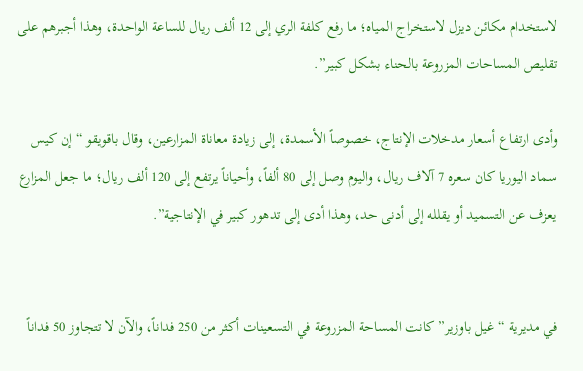لاستخدام مكائن ديزل لاستخراج المياه؛ ما رفع كلفة الري إلى 12 ألف ريال للساعة الواحدة، وهذا أجبرهم على تقليص المساحات المزروعة بالحناء بشكل كبير”.

وأدى ارتفاع أسعار مدخلات الإنتاج، خصوصاً الأسمدة، إلى زيادة معاناة المزارعين، وقال باقويقو “إن كيس سماد اليوريا كان سعره 7 آلاف ريال، واليوم وصل إلى 80 ألفاً، وأحياناً يرتفع إلى 120 ألف ريال؛ ما جعل المزارع يعزف عن التسميد أو يقلله إلى أدنى حد، وهذا أدى إلى تدهور كبير في الإنتاجية”.


في مديرية “غيل باوزير” كانت المساحة المزروعة في التسعينات أكثر من 250 فداناً، والآن لا تتجاوز 50 فداناً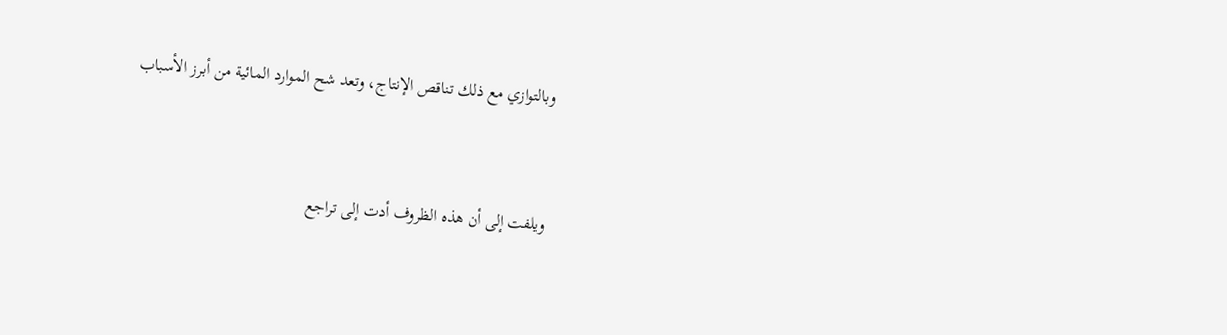وبالتوازي مع ذلك تناقص الإنتاج، وتعد شح الموارد المائية من أبرز الأسباب


ويلفت إلى أن هذه الظروف أدت إلى تراجع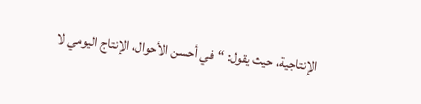الإنتاجية، حيث يقول: “في أحسن الأحوال، الإنتاج اليومي لا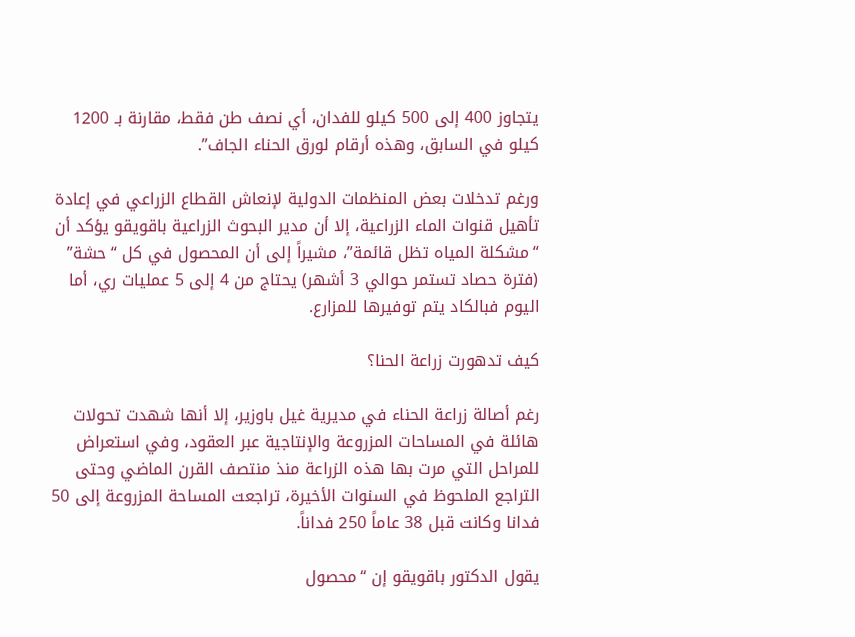يتجاوز 400 إلى 500 كيلو للفدان، أي نصف طن فقط، مقارنة بـ 1200 كيلو في السابق، وهذه أرقام لورق الحناء الجاف”.

ورغم تدخلات بعض المنظمات الدولية لإنعاش القطاع الزراعي في إعادة تأهيل قنوات الماء الزراعية، إلا أن مدير البحوث الزراعية باقويقو يؤكد أن “مشكلة المياه تظل قائمة”، مشيراً إلى أن المحصول في كل “حشة” (فترة حصاد تستمر حوالي 3 أشهر) يحتاج من 4 إلى 5 عمليات ري، أما اليوم فبالكاد يتم توفيرها للمزارع.

كيف تدهورت زراعة الحنا؟

رغم أصالة زراعة الحناء في مديرية غيل باوزير، إلا أنها شهدت تحولات هائلة في المساحات المزروعة والإنتاجية عبر العقود، وفي استعراض للمراحل التي مرت بها هذه الزراعة منذ منتصف القرن الماضي وحتى التراجع الملحوظ في السنوات الأخيرة، تراجعت المساحة المزروعة إلى 50 فدانا وكانت قبل 38 عاماً 250 فداناً.

يقول الدكتور باقويقو إن “محصول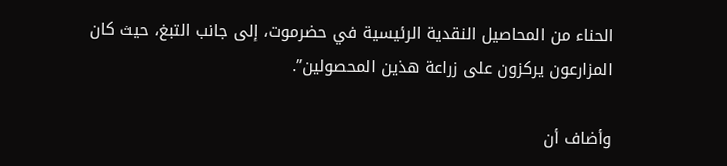الحناء من المحاصيل النقدية الرئيسية في حضرموت، إلى جانب التبغ، حيث كان المزارعون يركزون على زراعة هذين المحصولين”.

وأضاف أن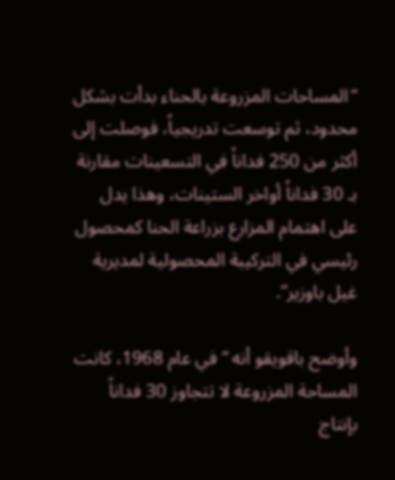“المساحات المزروعة بالحناء بدأت بشكل محدود، ثم توسعت تدريجياً، فوصلت إلى أكثر من 250 فداناً في التسعينات مقارنة بـ 30 فداناً أواخر الستينات، وهذا يدل على اهتمام المزارع بزراعة الحنا كمحصول رئيسي في التركيبة المحصولية لمديرية غيل باوزير”.

وأوضح باقويقو أنه “في عام 1968، كانت المساحة المزروعة لا تتجاوز 30 فداناً بإنتاج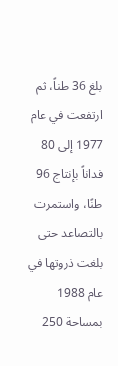بلغ 36 طناً، ثم ارتفعت في عام 1977 إلى 80 فداناً بإنتاج 96 طنًا، واستمرت بالتصاعد حتى بلغت ذروتها في عام 1988 بمساحة 250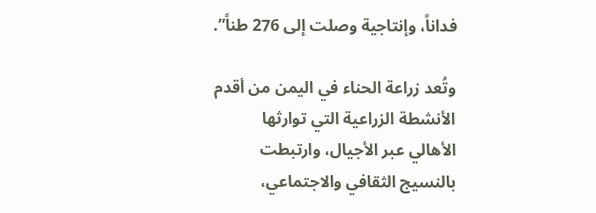فداناً، وإنتاجية وصلت إلى 276 طناً”.

وتُعد زراعة الحناء في اليمن من أقدم الأنشطة الزراعية التي توارثها الأهالي عبر الأجيال، وارتبطت بالنسيج الثقافي والاجتماعي،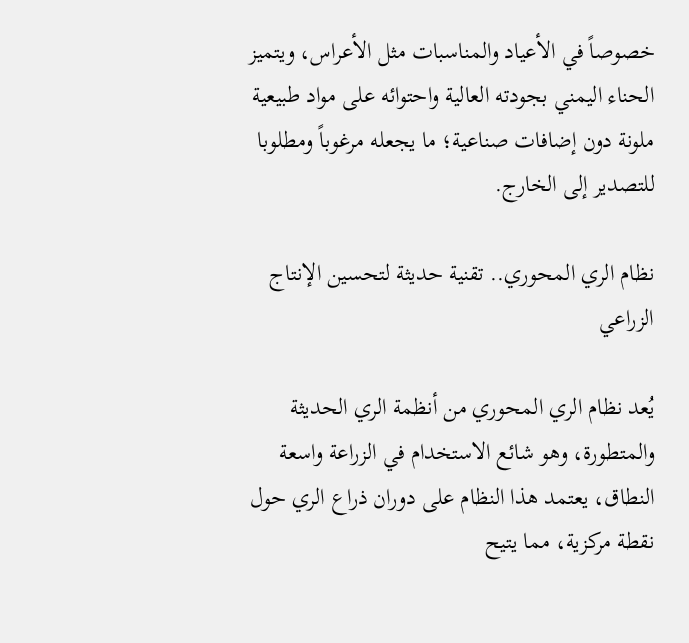خصوصاً في الأعياد والمناسبات مثل الأعراس، ويتميز الحناء اليمني بجودته العالية واحتوائه على مواد طبيعية ملونة دون إضافات صناعية؛ ما يجعله مرغوباً ومطلوبا للتصدير إلى الخارج.

نظام الري المحوري.. تقنية حديثة لتحسين الإنتاج الزراعي

يُعد نظام الري المحوري من أنظمة الري الحديثة والمتطورة، وهو شائع الاستخدام في الزراعة واسعة النطاق، يعتمد هذا النظام على دوران ذراع الري حول نقطة مركزية، مما يتيح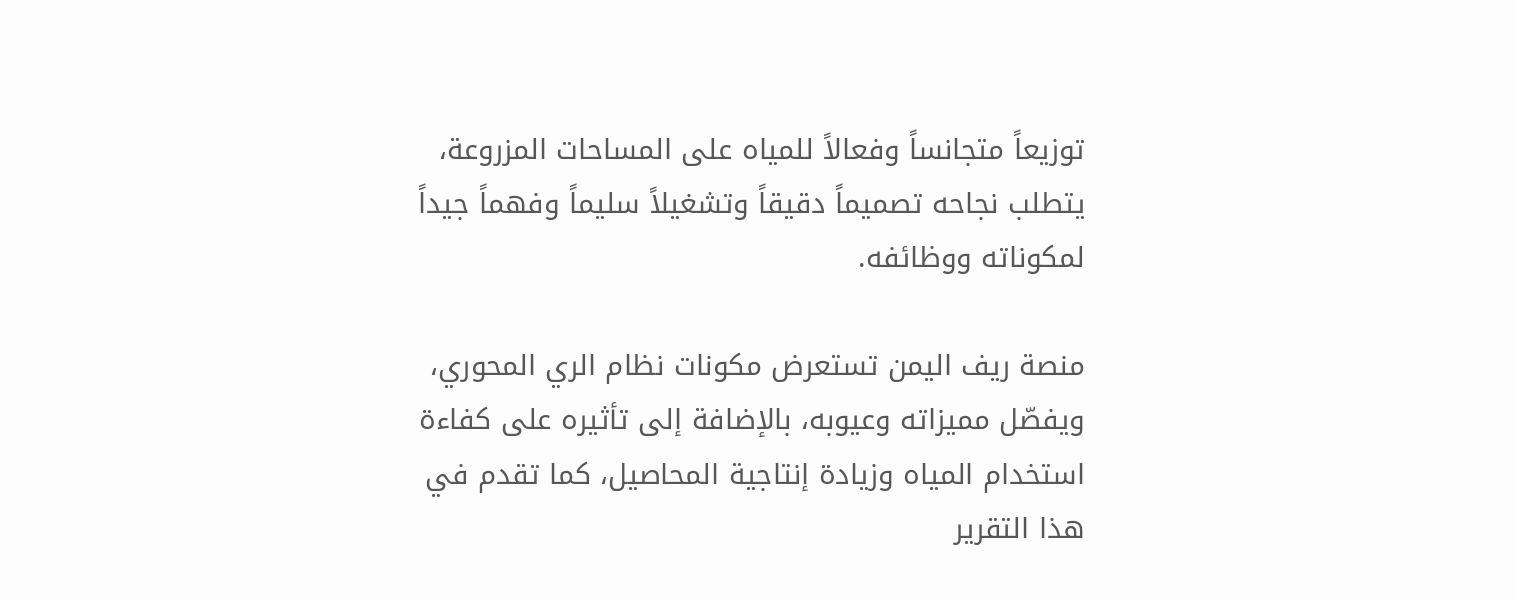توزيعاً متجانساً وفعالاً للمياه على المساحات المزروعة، يتطلب نجاحه تصميماً دقيقاً وتشغيلاً سليماً وفهماً جيداً لمكوناته ووظائفه.

منصة ريف اليمن تستعرض مكونات نظام الري المحوري، ويفصّل مميزاته وعيوبه، بالإضافة إلى تأثيره على كفاءة استخدام المياه وزيادة إنتاجية المحاصيل، كما تقدم في هذا التقرير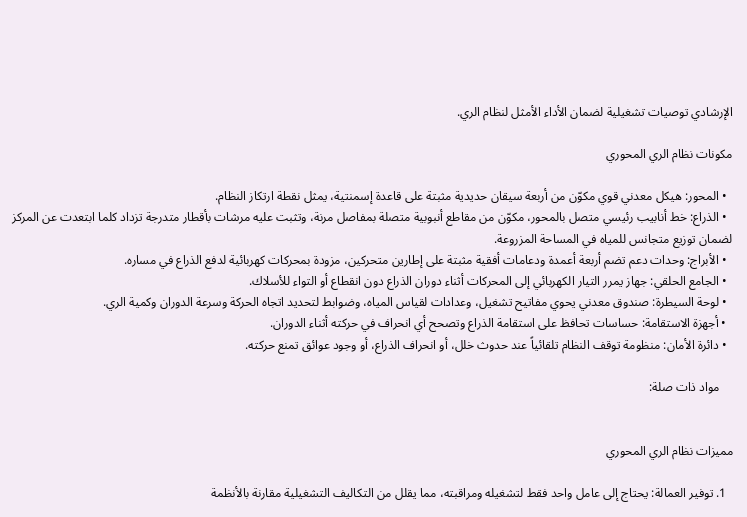الإرشادي توصيات تشغيلية لضمان الأداء الأمثل لنظام الري.

مكونات نظام الري المحوري

  • المحور: هيكل معدني قوي مكوّن من أربعة سيقان حديدية مثبتة على قاعدة إسمنتية، يمثل نقطة ارتكاز النظام.
  • الذراع: خط أنابيب رئيسي متصل بالمحور، مكوّن من مقاطع أنبوبية متصلة بمفاصل مرنة، وتثبت عليه مرشات بأقطار متدرجة تزداد كلما ابتعدت عن المركز لضمان توزيع متجانس للمياه في المساحة المزروعة.
  • الأبراج: وحدات دعم تضم أربعة أعمدة ودعامات أفقية مثبتة على إطارين متحركين، مزودة بمحركات كهربائية لدفع الذراع في مساره.
  • الجامع الحلقي: جهاز يمرر التيار الكهربائي إلى المحركات أثناء دوران الذراع دون انقطاع أو التواء للأسلاك.
  • لوحة السيطرة: صندوق معدني يحوي مفاتيح تشغيل، وعدادات لقياس المياه، وضوابط لتحديد اتجاه الحركة وسرعة الدوران وكمية الري.
  • أجهزة الاستقامة: حساسات تحافظ على استقامة الذراع وتصحح أي انحراف في حركته أثناء الدوران.
  • دائرة الأمان: منظومة توقف النظام تلقائياً عند حدوث خلل، أو انحراف الذراع، أو وجود عوائق تمنع حركته.

    مواد ذات صلة:


مميزات نظام الري المحوري

  1. توفير العمالة: يحتاج إلى عامل واحد فقط لتشغيله ومراقبته، مما يقلل من التكاليف التشغيلية مقارنة بالأنظمة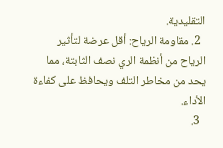التقليدية.
  2. مقاومة الرياح: أقل عرضة لتأثير الرياح من أنظمة الري نصف الثابتة، مما يحد من مخاطر التلف ويحافظ على كفاءة الأداء.
  3.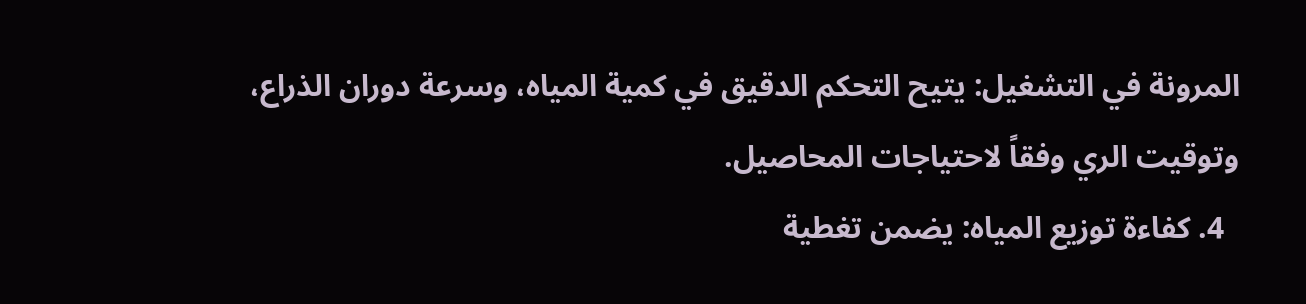المرونة في التشغيل: يتيح التحكم الدقيق في كمية المياه، وسرعة دوران الذراع، وتوقيت الري وفقاً لاحتياجات المحاصيل.
  4. كفاءة توزيع المياه: يضمن تغطية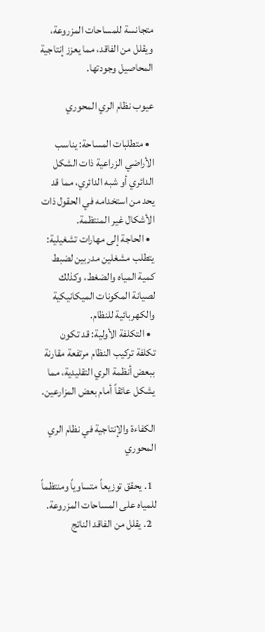متجانسة للمساحات المزروعة، ويقلل من الفاقد، مما يعزز إنتاجية المحاصيل وجودتها.

عيوب نظام الري المحوري

  • متطلبات المساحة: يناسب الأراضي الزراعية ذات الشكل الدائري أو شبه الدائري، مما قد يحد من استخدامه في الحقول ذات الأشكال غير المنتظمة.
  • الحاجة إلى مهارات تشغيلية: يتطلب مشغلين مدربين لضبط كمية المياه والضغط، وكذلك لصيانة المكونات الميكانيكية والكهربائية للنظام.
  • التكلفة الأولية: قد تكون تكلفة تركيب النظام مرتفعة مقارنة ببعض أنظمة الري التقليدية، مما يشكل عائقاً أمام بعض المزارعين.

الكفاءة والإنتاجية في نظام الري المحوري

  1. يحقق توزيعاً متساوياً ومنتظماً للمياه على المساحات المزروعة.
  2. يقلل من الفاقد الناتج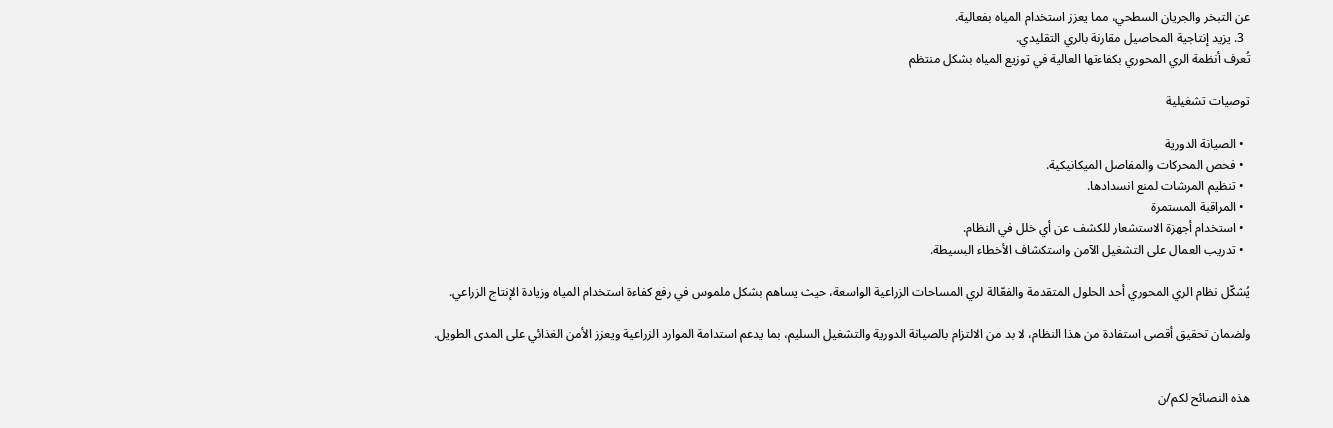عن التبخر والجريان السطحي، مما يعزز استخدام المياه بفعالية.
  3. يزيد إنتاجية المحاصيل مقارنة بالري التقليدي.
تُعرف أنظمة الري المحوري بكفاءتها العالية في توزيع المياه بشكل منتظم

توصيات تشغيلية

  • الصيانة الدورية
  • فحص المحركات والمفاصل الميكانيكية.
  • تنظيم المرشات لمنع انسدادها.
  • المراقبة المستمرة
  • استخدام أجهزة الاستشعار للكشف عن أي خلل في النظام.
  • تدريب العمال على التشغيل الآمن واستكشاف الأخطاء البسيطة.

يُشكّل نظام الري المحوري أحد الحلول المتقدمة والفعّالة لري المساحات الزراعية الواسعة، حيث يساهم بشكل ملموس في رفع كفاءة استخدام المياه وزيادة الإنتاج الزراعي.

ولضمان تحقيق أقصى استفادة من هذا النظام، لا بد من الالتزام بالصيانة الدورية والتشغيل السليم، بما يدعم استدامة الموارد الزراعية ويعزز الأمن الغذائي على المدى الطويل.


هذه النصائح لكم/ن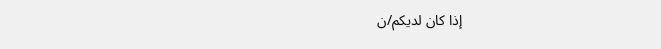إذا كان لديكم/ن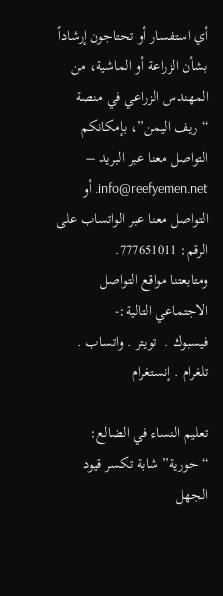أي استفسار أو تحتاجون إرشاداً بشأن الزراعة أو الماشية، من المهندس الزراعي في منصة “ريف اليمن”، بإمكانكم التواصل معنا عبر البريد – info@reefyemen.net. أو التواصل معنا عبر الواتساب على الرقم: 777651011.
ومتابعتنا مواقع التواصل الاجتماعي التالية:-
فيسبوك .  تويتر . واتساب . تلغرام . إنستغرام

تعليم النساء في الضالع: “حورية” شابة تكسر قيود الجهل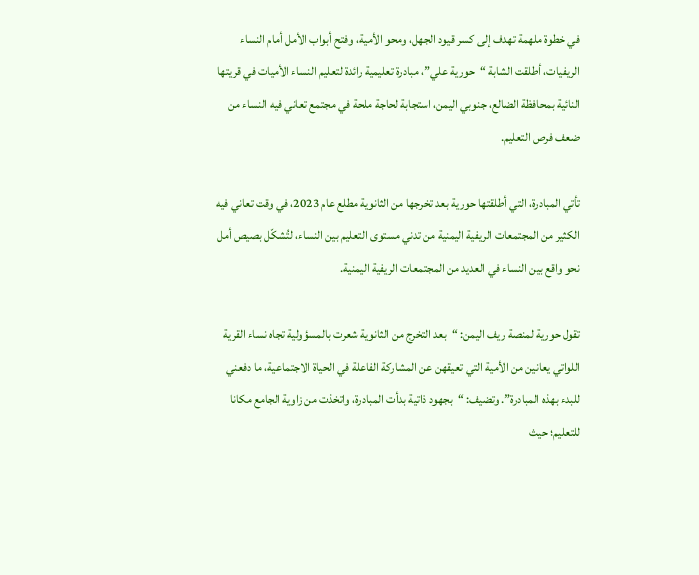في خطوة ملهمة تهدف إلى كسر قيود الجهل، ومحو الأمية، وفتح أبواب الأمل أمام النساء الريفيات، أطلقت الشابة “حورية علي”، مبادرة تعليمية رائدة لتعليم النساء الأميات في قريتها النائية بمحافظة الضالع، جنوبي اليمن، استجابة لحاجة ملحة في مجتمع تعاني فيه النساء من ضعف فرص التعليم.

تأتي المبادرة، التي أطلقتها حورية بعد تخرجها من الثانوية مطلع عام 2023، في وقت تعاني فيه الكثير من المجتمعات الريفية اليمنية من تدني مستوى التعليم بين النساء، لتُشكّل بصيص أمل نحو واقع بين النساء في العديد من المجتمعات الريفية اليمنية.

تقول حورية لمنصة ريف اليمن: “بعد التخرج من الثانوية شعرت بالمسؤولية تجاه نساء القرية اللواتي يعانين من الأمية التي تعيقهن عن المشاركة الفاعلة في الحياة الاجتماعية، ما دفعني للبدء بهذه المبادرة”. وتضيف: “بجهود ذاتية بدأت المبادرة، واتخذت من زاوية الجامع مكانا للتعليم؛ حيث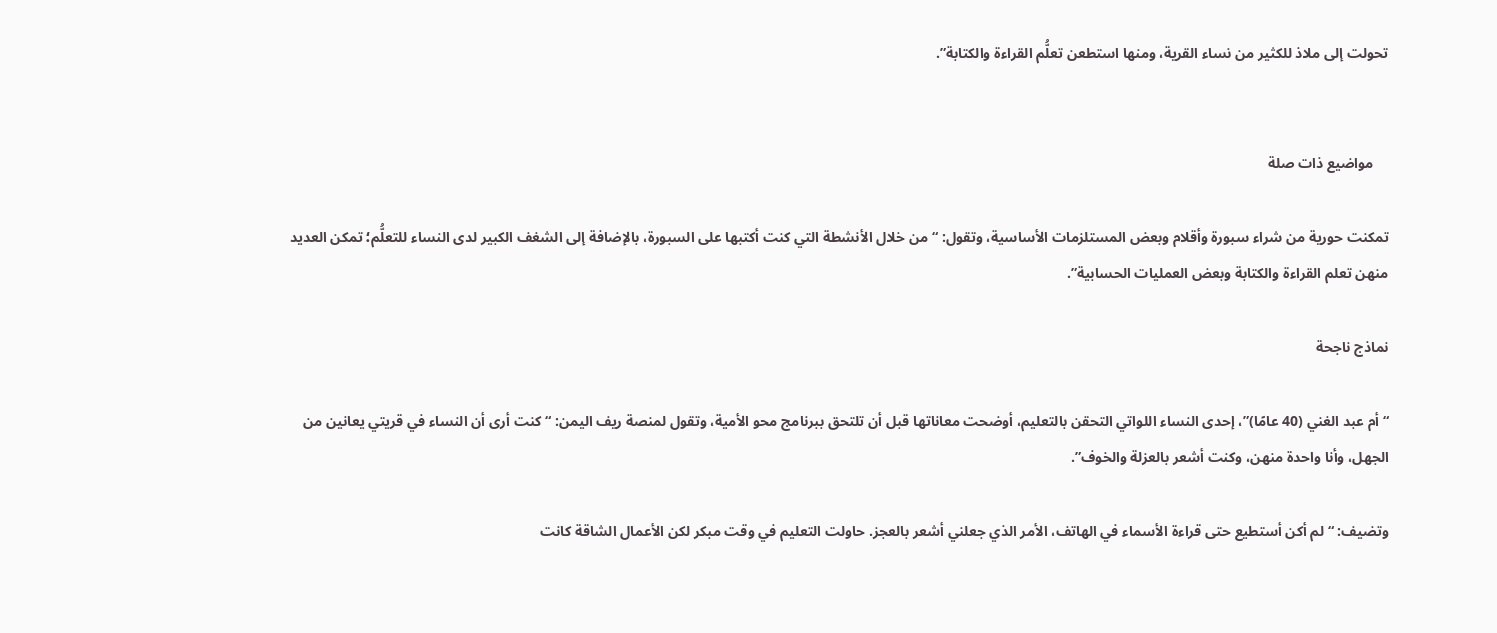تحولت إلى ملاذ للكثير من نساء القرية، ومنها استطعن تعلُّم القراءة والكتابة”.


    مواضيع ذات صلة

تمكنت حورية من شراء سبورة وأقلام وبعض المستلزمات الأساسية، وتقول: “من خلال الأنشطة التي كنت أكتبها على السبورة، بالإضافة إلى الشغف الكبير لدى النساء للتعلُّم؛ تمكن العديد منهن تعلم القراءة والكتابة وبعض العمليات الحسابية”.

نماذج ناجحة

“أم عبد الغني (40 عامًا)”، إحدى النساء اللواتي التحقن بالتعليم، أوضحت معاناتها قبل أن تلتحق ببرنامج محو الأمية، وتقول لمنصة ريف اليمن: “كنت أرى أن النساء في قريتي يعانين من الجهل، وأنا واحدة منهن، وكنت أشعر بالعزلة والخوف”.

وتضيف: “لم أكن أستطيع حتى قراءة الأسماء في الهاتف، الأمر الذي جعلني أشعر بالعجز. حاولت التعليم في وقت مبكر لكن الأعمال الشاقة كانت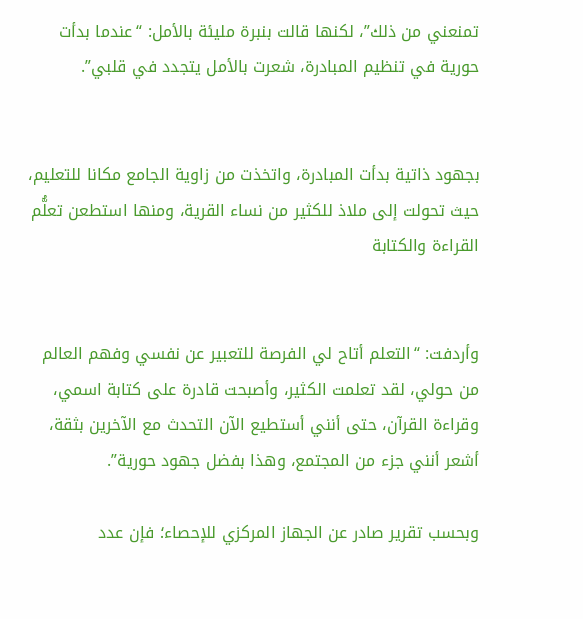تمنعني من ذلك”، لكنها قالت بنبرة مليئة بالأمل: “عندما بدأت حورية في تنظيم المبادرة، شعرت بالأمل يتجدد في قلبي”.


بجهود ذاتية بدأت المبادرة، واتخذت من زاوية الجامع مكانا للتعليم، حيث تحولت إلى ملاذ للكثير من نساء القرية، ومنها استطعن تعلُّم القراءة والكتابة


وأردفت: “التعلم أتاح لي الفرصة للتعبير عن نفسي وفهم العالم من حولي، لقد تعلمت الكثير، وأصبحت قادرة على كتابة اسمي، وقراءة القرآن، حتى أنني أستطيع الآن التحدث مع الآخرين بثقة، أشعر أنني جزء من المجتمع، وهذا بفضل جهود حورية”.

وبحسب تقرير صادر عن الجهاز المركزي للإحصاء؛ فإن عدد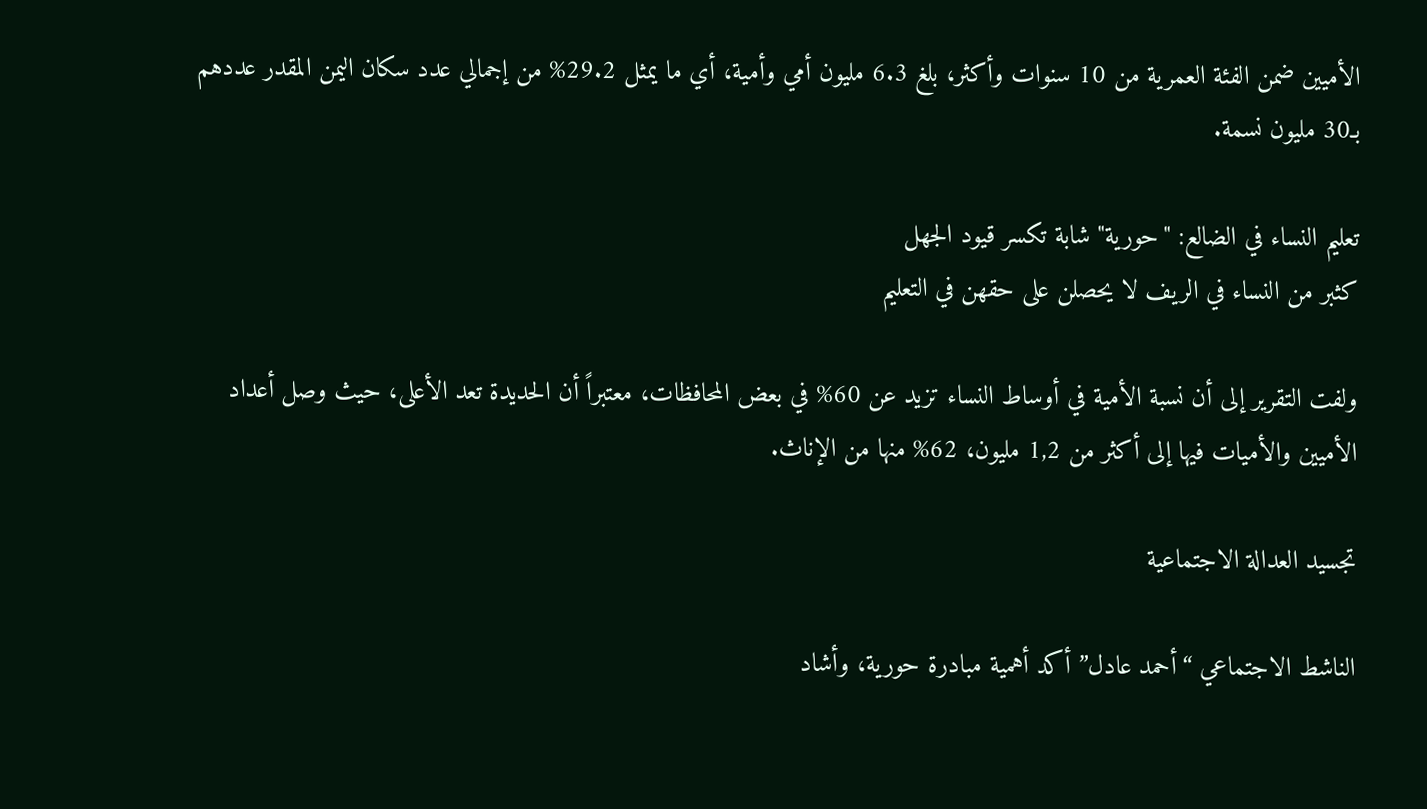الأميين ضمن الفئة العمرية من 10 سنوات وأكثر، بلغ 6.3 مليون أمي وأمية، أي ما يمثل 29.2% من إجمالي عدد سكان اليمن المقدر عددهم بـ30 مليون نسمة.

تعليم النساء في الضالع: "حورية" شابة تكسر قيود الجهل
كثبر من النساء في الريف لا يحصلن على حقهن في التعليم

ولفت التقرير إلى أن نسبة الأمية في أوساط النساء تزيد عن 60% في بعض المحافظات، معتبراً أن الحديدة تعد الأعلى، حيث وصل أعداد الأميين والأميات فيها إلى أكثر من 1,2 مليون، 62% منها من الإناث.

تجسيد العدالة الاجتماعية

الناشط الاجتماعي “أحمد عادل” أكد أهمية مبادرة حورية، وأشاد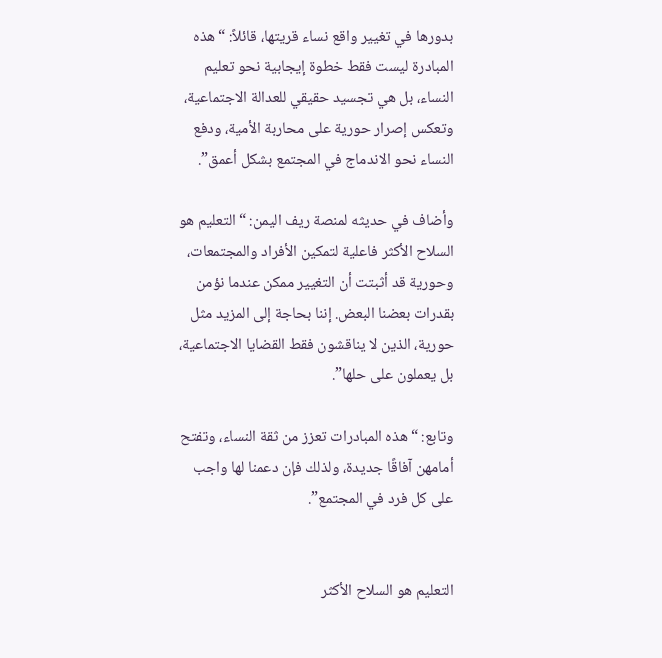بدورها في تغيير واقع نساء قريتها، قائلاً: “هذه المبادرة ليست فقط خطوة إيجابية نحو تعليم النساء، بل هي تجسيد حقيقي للعدالة الاجتماعية، وتعكس إصرار حورية على محاربة الأمية، ودفع النساء نحو الاندماج في المجتمع بشكل أعمق”.

وأضاف في حديثه لمنصة ريف اليمن: “التعليم هو السلاح الأكثر فاعلية لتمكين الأفراد والمجتمعات، وحورية قد أثبتت أن التغيير ممكن عندما نؤمن بقدرات بعضنا البعض. إننا بحاجة إلى المزيد مثل حورية، الذين لا يناقشون فقط القضايا الاجتماعية، بل يعملون على حلها”.

وتابع: “هذه المبادرات تعزز من ثقة النساء، وتفتح أمامهن آفاقًا جديدة، ولذلك فإن دعمنا لها واجب على كل فرد في المجتمع”.


التعليم هو السلاح الأكثر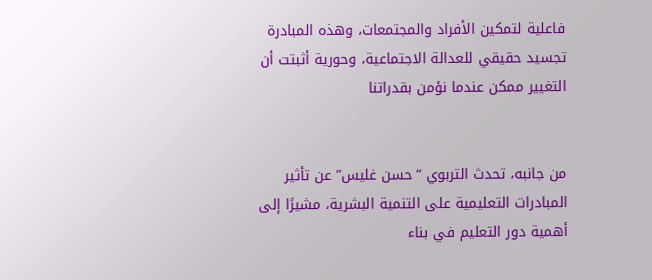فاعلية لتمكين الأفراد والمجتمعات، وهذه المبادرة تجسيد حقيقي للعدالة الاجتماعية، وحورية أثبتت أن التغيير ممكن عندما نؤمن بقدراتنا


من جانبه، تحدث التربوي “حسن غليس” عن تأثير المبادرات التعليمية على التنمية البشرية، مشيرًا إلى أهمية دور التعليم في بناء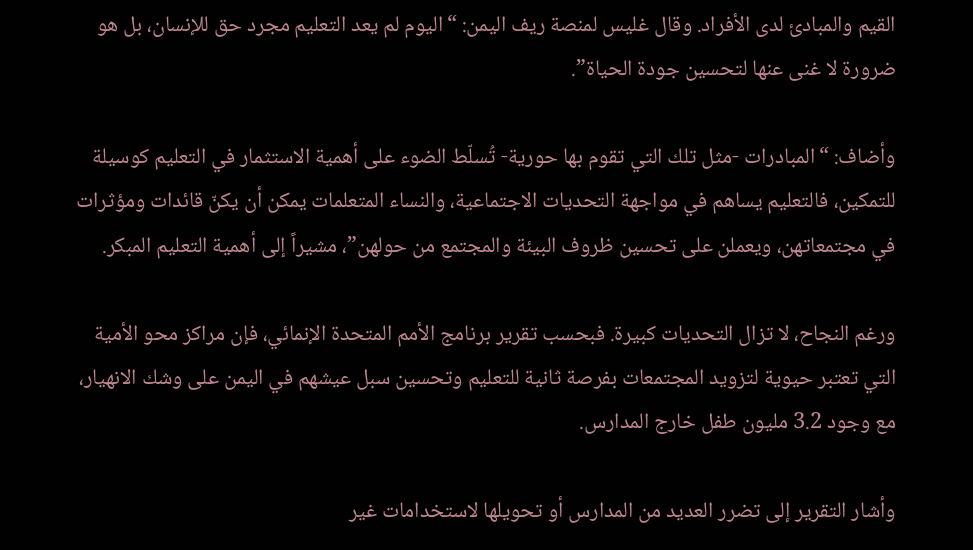القيم والمبادئ لدى الأفراد. وقال غليس لمنصة ريف اليمن: “اليوم لم يعد التعليم مجرد حق للإنسان، بل هو ضرورة لا غنى عنها لتحسين جودة الحياة”.

وأضاف: “المبادرات -مثل تلك التي تقوم بها حورية- تُسلّط الضوء على أهمية الاستثمار في التعليم كوسيلة للتمكين، فالتعليم يساهم في مواجهة التحديات الاجتماعية، والنساء المتعلمات يمكن أن يكنّ قائدات ومؤثرات في مجتمعاتهن، ويعملن على تحسين ظروف البيئة والمجتمع من حولهن”، مشيراً إلى أهمية التعليم المبكر.

ورغم النجاح، لا تزال التحديات كبيرة. فبحسب تقرير برنامج الأمم المتحدة الإنمائي، فإن مراكز محو الأمية التي تعتبر حيوية لتزويد المجتمعات بفرصة ثانية للتعليم وتحسين سبل عيشهم في اليمن على وشك الانهيار، مع وجود 3.2 مليون طفل خارج المدارس.

وأشار التقرير إلى تضرر العديد من المدارس أو تحويلها لاستخدامات غير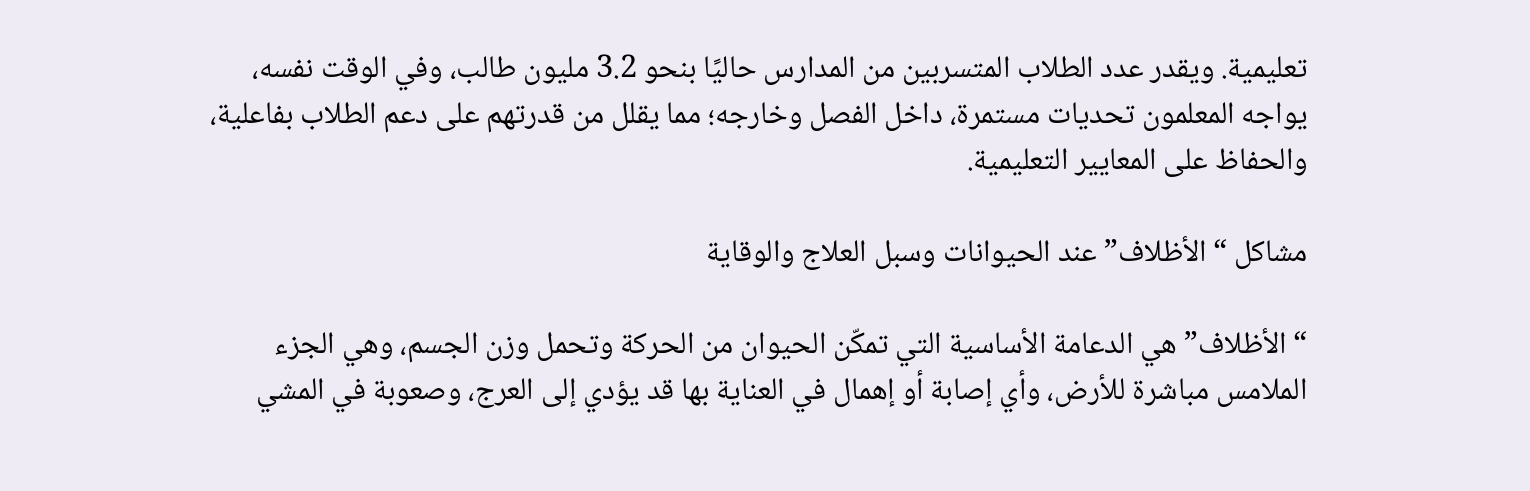تعليمية. ويقدر عدد الطلاب المتسربين من المدارس حاليًا بنحو 3.2 مليون طالب، وفي الوقت نفسه، يواجه المعلمون تحديات مستمرة، داخل الفصل وخارجه؛ مما يقلل من قدرتهم على دعم الطلاب بفاعلية، والحفاظ على المعايير التعليمية.

مشاكل “الأظلاف” عند الحيوانات وسبل العلاج والوقاية

“الأظلاف” هي الدعامة الأساسية التي تمكّن الحيوان من الحركة وتحمل وزن الجسم، وهي الجزء الملامس مباشرة للأرض، وأي إصابة أو إهمال في العناية بها قد يؤدي إلى العرج، وصعوبة في المشي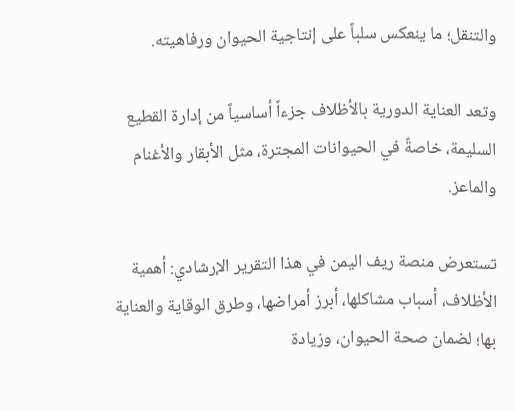والتنقل؛ ما ينعكس سلباً على إنتاجية الحيوان ورفاهيته.

وتعد العناية الدورية بالأظلاف جزءاً أساسياً من إدارة القطيع السليمة، خاصةً في الحيوانات المجترة، مثل الأبقار والأغنام والماعز.

تستعرض منصة ريف اليمن في هذا التقرير الإرشادي: أهمية الأظلاف، أسباب مشاكلها، أبرز أمراضها، وطرق الوقاية والعناية بها؛ لضمان صحة الحيوان، وزيادة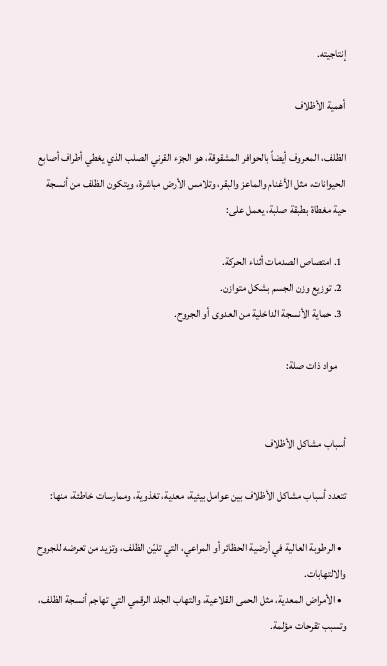إنتاجيته.

أهمية الأظلاف

الظلف، المعروف أيضاً بالحوافر المشقوقة، هو الجزء القرني الصلب الذي يغطي أطراف أصابع الحيوانات، مثل الأغنام والماعز والبقر، وتلامس الأرض مباشرة، ويتكون الظلف من أنسجة حية مغطاة بطبقة صلبة، يعمل على:

  1. امتصاص الصدمات أثناء الحركة.
  2. توزيع وزن الجسم بشكل متوازن.
  3. حماية الأنسجة الداخلية من العدوى أو الجروح.

    مواد ذات صلة:


أسباب مشاكل الأظلاف

تتعدد أسباب مشاكل الأظلاف بين عوامل بيئية، معدية، تغذوية، وممارسات خاطئة، منها:

  • الرطوبة العالية في أرضية الحظائر أو المراعي، التي تليّن الظلف، وتزيد من تعرضه للجروح والالتهابات.
  • الأمراض المعدية، مثل الحمى القلاعية، والتهاب الجلد الرقمي التي تهاجم أنسجة الظلف، وتسبب تقرحات مؤلمة.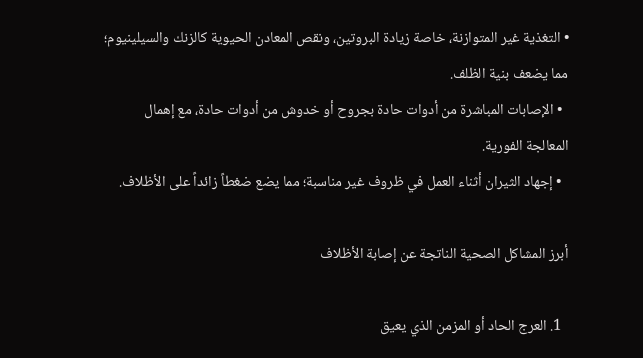• التغذية غير المتوازنة، خاصة زيادة البروتين، ونقص المعادن الحيوية كالزنك والسيلينيوم؛ مما يضعف بنية الظلف.
  • الإصابات المباشرة من أدوات حادة بجروح أو خدوش من أدوات حادة، مع إهمال المعالجة الفورية.
  • إجهاد الثيران أثناء العمل في ظروف غير مناسبة؛ مما يضع ضغطاً زائداً على الأظلاف.

أبرز المشاكل الصحية الناتجة عن إصابة الأظلاف

  1. العرج الحاد أو المزمن الذي يعيق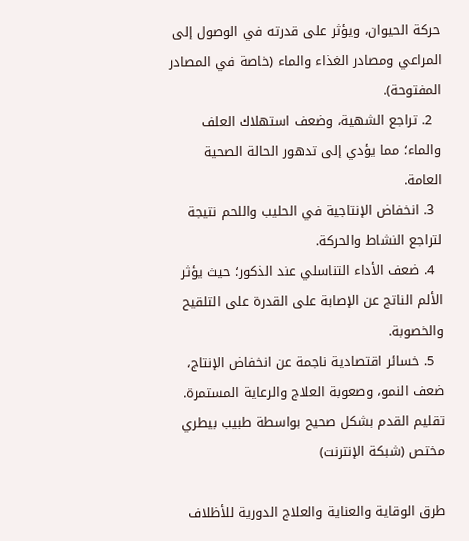حركة الحيوان، ويؤثر على قدرته في الوصول إلى المراعي ومصادر الغذاء والماء (خاصة في المصادر المفتوحة).
  2. تراجع الشهية، وضعف استهلاك العلف والماء؛ مما يؤدي إلى تدهور الحالة الصحية العامة.
  3. انخفاض الإنتاجية في الحليب واللحم نتيجة لتراجع النشاط والحركة.
  4. ضعف الأداء التناسلي عند الذكور؛ حيث يؤثر الألم الناتج عن الإصابة على القدرة على التلقيح والخصوبة.
  5. خسائر اقتصادية ناجمة عن انخفاض الإنتاج، ضعف النمو، وصعوبة العلاج والرعاية المستمرة.
تقليم القدم بشكل صحيح بواسطة طبيب بيطري مختص (شبكة الإنترنت)

طرق الوقاية والعناية والعلاج الدورية للأظلاف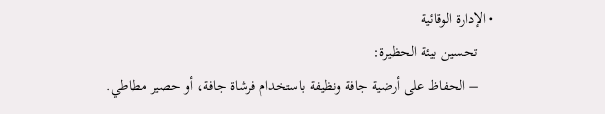• الإدارة الوقائية
    تحسين بيئة الحظيرة:
    – الحفاظ على أرضية جافة ونظيفة باستخدام فرشاة جافة، أو حصير مطاطي.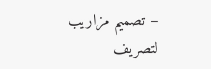– تصميم مزاريب لتصريف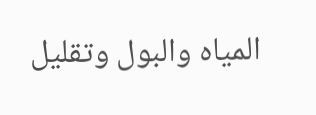المياه والبول وتقليل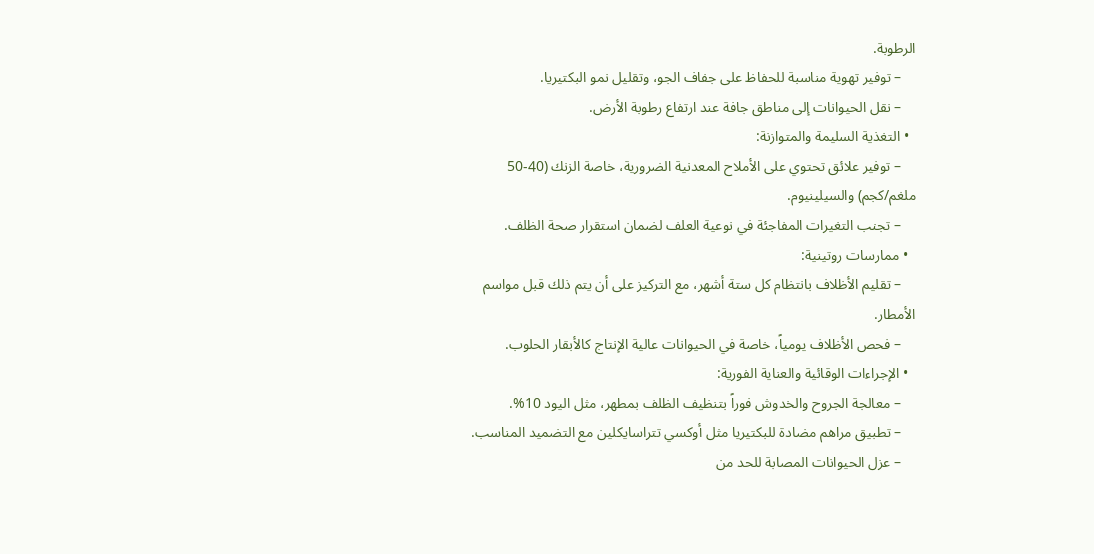الرطوبة.
    – توفير تهوية مناسبة للحفاظ على جفاف الجو، وتقليل نمو البكتيريا.
    – نقل الحيوانات إلى مناطق جافة عند ارتفاع رطوبة الأرض.
  • التغذية السليمة والمتوازنة:
    – توفير علائق تحتوي على الأملاح المعدنية الضرورية، خاصة الزنك (40-50 ملغم/كجم) والسيلينيوم.
    – تجنب التغيرات المفاجئة في نوعية العلف لضمان استقرار صحة الظلف.
  • ممارسات روتينية:
    – تقليم الأظلاف بانتظام كل ستة أشهر، مع التركيز على أن يتم ذلك قبل مواسم الأمطار.
    – فحص الأظلاف يومياً، خاصة في الحيوانات عالية الإنتاج كالأبقار الحلوب.
  • الإجراءات الوقائية والعناية الفورية:
    – معالجة الجروح والخدوش فوراً بتنظيف الظلف بمطهر، مثل اليود 10%.
    – تطبيق مراهم مضادة للبكتيريا مثل أوكسي تتراسايكلين مع التضميد المناسب.
    – عزل الحيوانات المصابة للحد من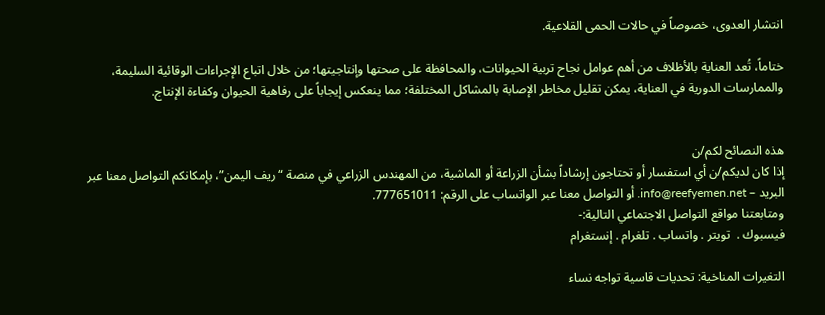انتشار العدوى، خصوصاً في حالات الحمى القلاعية.

ختاماً، تُعد العناية بالأظلاف من أهم عوامل نجاح تربية الحيوانات، والمحافظة على صحتها وإنتاجيتها؛ من خلال اتباع الإجراءات الوقائية السليمة، والممارسات الدورية في العناية، يمكن تقليل مخاطر الإصابة بالمشاكل المختلفة؛ مما ينعكس إيجاباً على رفاهية الحيوان وكفاءة الإنتاج.


هذه النصائح لكم/ن
إذا كان لديكم/ن أي استفسار أو تحتاجون إرشاداً بشأن الزراعة أو الماشية، من المهندس الزراعي في منصة “ريف اليمن”، بإمكانكم التواصل معنا عبر البريد – info@reefyemen.net. أو التواصل معنا عبر الواتساب على الرقم: 777651011.
ومتابعتنا مواقع التواصل الاجتماعي التالية:-
فيسبوك .  تويتر . واتساب . تلغرام . إنستغرام

التغيرات المناخية: تحديات قاسية تواجه نساء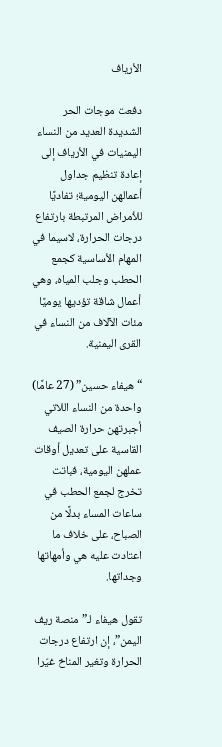الأرياف

دفعت موجات الحر الشديدة العديد من النساء اليمنيات في الأرياف إلى إعادة تنظيم جداول أعمالهن اليومية؛ تفاديًا للأمراض المرتبطة بارتفاع درجات الحرارة، لاسيما في المهام الأساسية كجمع الحطب وجلب المياه، وهي أعمال شاقة تؤديها يوميًا مئات الآلاف من النساء في القرى اليمنية.

“هيفاء حسين” (27 عامًا) واحدة من النساء اللاتي أجبرتهن حرارة الصيف القاسية على تعديل أوقات عملهن اليومية، فباتت تخرج لجمع الحطب في ساعات المساء بدلًا من الصباح، على خلاف ما اعتادت عليه هي وأمهاتها وجداتها.

تقول هيفاء لـ”منصة ريف اليمن”، إن ارتفاع درجات الحرارة وتغير المناخ غيّرا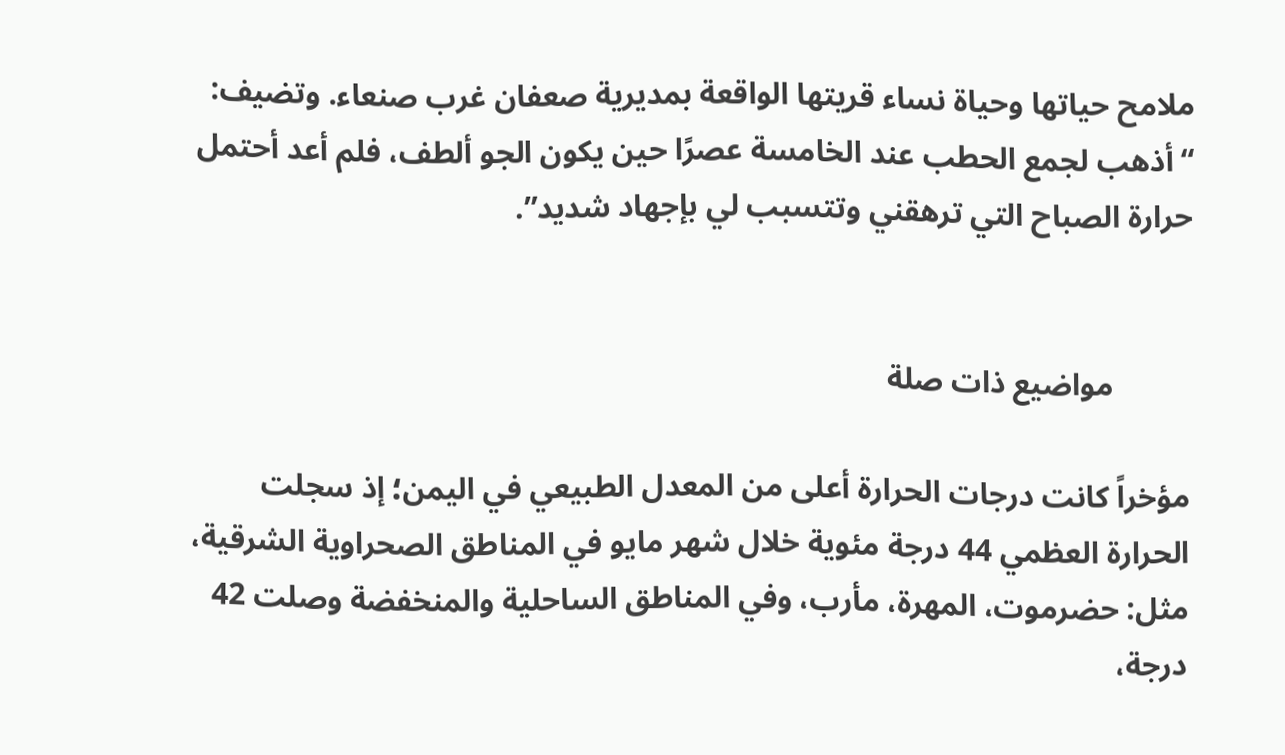ملامح حياتها وحياة نساء قريتها الواقعة بمديرية صعفان غرب صنعاء. وتضيف: “أذهب لجمع الحطب عند الخامسة عصرًا حين يكون الجو ألطف، فلم أعد أحتمل حرارة الصباح التي ترهقني وتتسبب لي بإجهاد شديد”.


          مواضيع ذات صلة

مؤخراً كانت درجات الحرارة أعلى من المعدل الطبيعي في اليمن؛ إذ سجلت الحرارة العظمي 44 درجة مئوية خلال شهر مايو في المناطق الصحراوية الشرقية، مثل: حضرموت، المهرة، مأرب، وفي المناطق الساحلية والمنخفضة وصلت 42 درجة،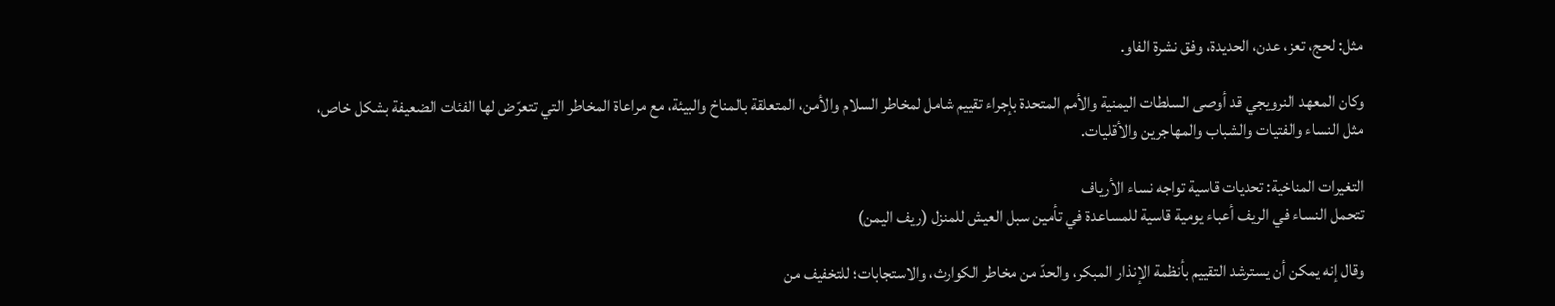مثل: لحج، تعز، عدن، الحديدة، وفق نشرة الفاو.

وكان المعهد النرويجي قد أوصى السلطات اليمنية والأمم المتحدة بإجراء تقييم شامل لمخاطر السلام والأمن، المتعلقة بالمناخ والبيئة، مع مراعاة المخاطر التي تتعرّض لها الفئات الضعيفة بشكل خاص، مثل النساء والفتيات والشباب والمهاجرين والأقليات.

التغيرات المناخية: تحديات قاسية تواجه نساء الأرياف
تتحمل النساء في الريف أعباء يومية قاسية للمساعدة في تأمين سبل العيش للمنزل (ريف اليمن)

وقال إنه يمكن أن يسترشد التقييم بأنظمة الإنذار المبكر، والحدّ من مخاطر الكوارث، والاستجابات؛ للتخفيف من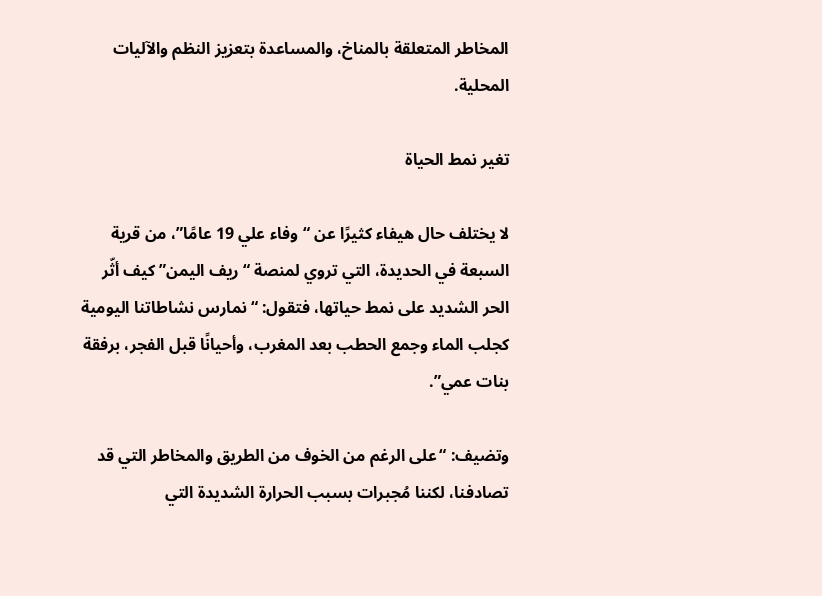المخاطر المتعلقة بالمناخ، والمساعدة بتعزيز النظم والآليات المحلية.

تغير نمط الحياة

لا يختلف حال هيفاء كثيرًا عن “وفاء علي 19 عامًا”، من قرية السبعة في الحديدة، التي تروي لمنصة “ريف اليمن” كيف أثّر الحر الشديد على نمط حياتها، فتقول: “نمارس نشاطاتنا اليومية كجلب الماء وجمع الحطب بعد المغرب، وأحيانًا قبل الفجر، برفقة بنات عمي”.

وتضيف: “على الرغم من الخوف من الطريق والمخاطر التي قد تصادفنا، لكننا مُجبرات بسبب الحرارة الشديدة التي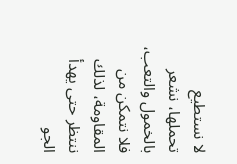لا نستطيع تحملها، نشعر بالخمول والتعب، فلا نتمكن من المقاومة، لذلك ننتظر حتى يهدأ الجو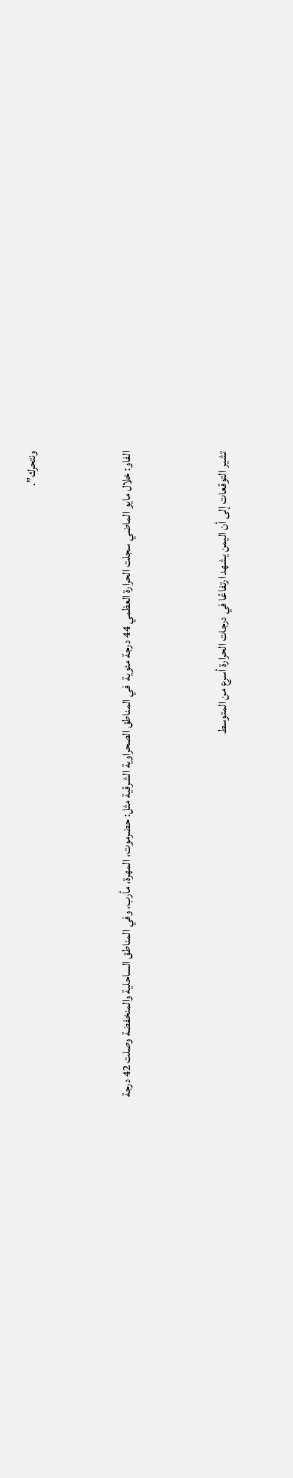ونتحرك”.


الفاو: خلال مايو الماضي سجلت الحرارة العظمي 44 درجة مئوية  في المناطق الصحراوية الشرقية مثل: حضرموت، المهرة، مأرب، وفي المناطق الساحلية والمنخفضة وصلت 42 درجة


تشير التوقعات إلى أن اليمن يشهد ارتفاعًا في درجات الحرارة أسرع من المتوسط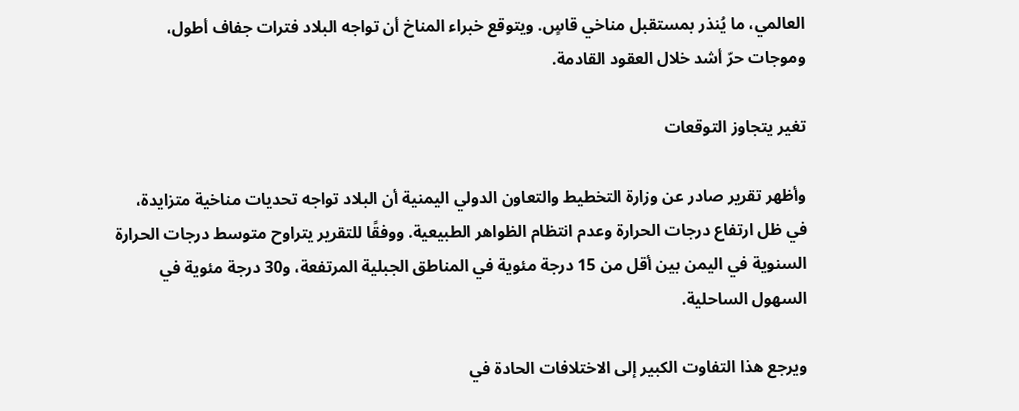العالمي، ما يُنذر بمستقبل مناخي قاسٍ. ويتوقع خبراء المناخ أن تواجه البلاد فترات جفاف أطول، وموجات حرّ أشد خلال العقود القادمة.

تغير يتجاوز التوقعات

وأظهر تقرير صادر عن وزارة التخطيط والتعاون الدولي اليمنية أن البلاد تواجه تحديات مناخية متزايدة، في ظل ارتفاع درجات الحرارة وعدم انتظام الظواهر الطبيعية. ووفقًا للتقرير يتراوح متوسط درجات الحرارة السنوية في اليمن بين أقل من 15 درجة مئوية في المناطق الجبلية المرتفعة، و30 درجة مئوية في السهول الساحلية.

ويرجع هذا التفاوت الكبير إلى الاختلافات الحادة في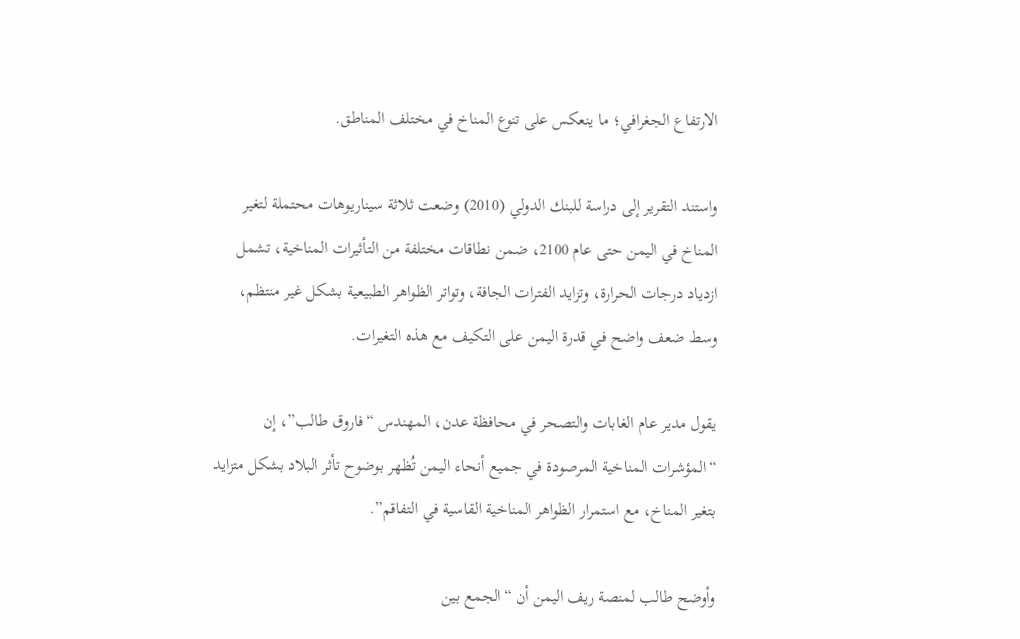الارتفاع الجغرافي؛ ما ينعكس على تنوع المناخ في مختلف المناطق.

واستند التقرير إلى دراسة للبنك الدولي (2010) وضعت ثلاثة سيناريوهات محتملة لتغير المناخ في اليمن حتى عام 2100، ضمن نطاقات مختلفة من التأثيرات المناخية، تشمل ازدياد درجات الحرارة، وتزايد الفترات الجافة، وتواتر الظواهر الطبيعية بشكل غير منتظم، وسط ضعف واضح في قدرة اليمن على التكيف مع هذه التغيرات.

يقول مدير عام الغابات والتصحر في محافظة عدن، المهندس “فاروق طالب”، إن “المؤشرات المناخية المرصودة في جميع أنحاء اليمن تُظهر بوضوح تأثر البلاد بشكل متزايد بتغير المناخ، مع استمرار الظواهر المناخية القاسية في التفاقم”.

وأوضح طالب لمنصة ريف اليمن أن “الجمع بين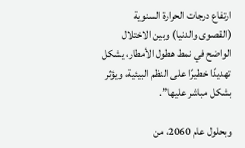ارتفاع درجات الحرارة السنوية (القصوى والدنيا) وبين الاختلال الواضح في نمط هطول الأمطار، يشكل تهديدًا خطيرًا على النظم البيئية، ويؤثر بشكل مباشر عليها”.

وبحلول عام 2060، من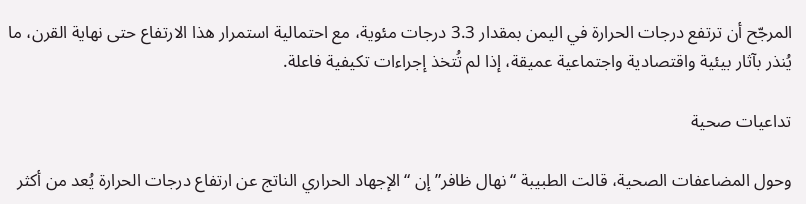المرجّح أن ترتفع درجات الحرارة في اليمن بمقدار 3.3 درجات مئوية، مع احتمالية استمرار هذا الارتفاع حتى نهاية القرن، ما يُنذر بآثار بيئية واقتصادية واجتماعية عميقة، إذا لم تُتخذ إجراءات تكيفية فاعلة.

تداعيات صحية

وحول المضاعفات الصحية، قالت الطبيبة “نهال ظافر” إن “الإجهاد الحراري الناتج عن ارتفاع درجات الحرارة يُعد من أكثر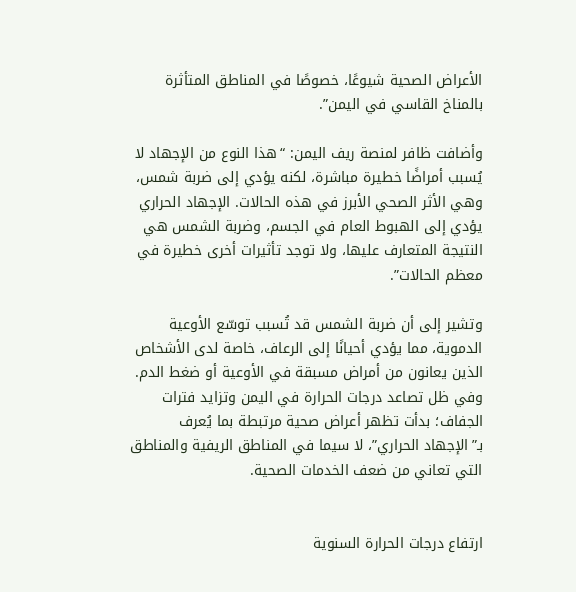الأعراض الصحية شيوعًا، خصوصًا في المناطق المتأثرة بالمناخ القاسي في اليمن”.

وأضافت ظافر لمنصة ريف اليمن: “هذا النوع من الإجهاد لا يُسبب أمراضًا خطيرة مباشرة، لكنه يؤدي إلى ضربة شمس، وهي الأثر الصحي الأبرز في هذه الحالات. الإجهاد الحراري يؤدي إلى الهبوط العام في الجسم، وضربة الشمس هي النتيجة المتعارف عليها، ولا توجد تأثيرات أخرى خطيرة في معظم الحالات”.

وتشير إلى أن ضربة الشمس قد تُسبب توسّع الأوعية الدموية، مما يؤدي أحيانًا إلى الرعاف، خاصة لدى الأشخاص الذين يعانون من أمراض مسبقة في الأوعية أو ضغط الدم. وفي ظل تصاعد درجات الحرارة في اليمن وتزايد فترات الجفاف؛ بدأت تظهر أعراض صحية مرتبطة بما يُعرف بـ”الإجهاد الحراري”، لا سيما في المناطق الريفية والمناطق التي تعاني من ضعف الخدمات الصحية.


ارتفاع درجات الحرارة السنوية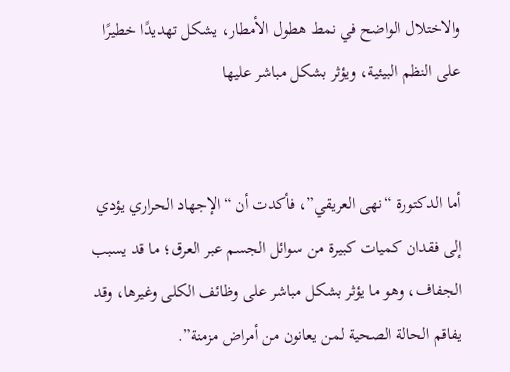والاختلال الواضح في نمط هطول الأمطار، يشكل تهديدًا خطيرًا على النظم البيئية، ويؤثر بشكل مباشر عليها


أما الدكتورة “نهى العريقي”، فأكدت أن “الإجهاد الحراري يؤدي إلى فقدان كميات كبيرة من سوائل الجسم عبر العرق؛ ما قد يسبب الجفاف، وهو ما يؤثر بشكل مباشر على وظائف الكلى وغيرها، وقد يفاقم الحالة الصحية لمن يعانون من أمراض مزمنة”.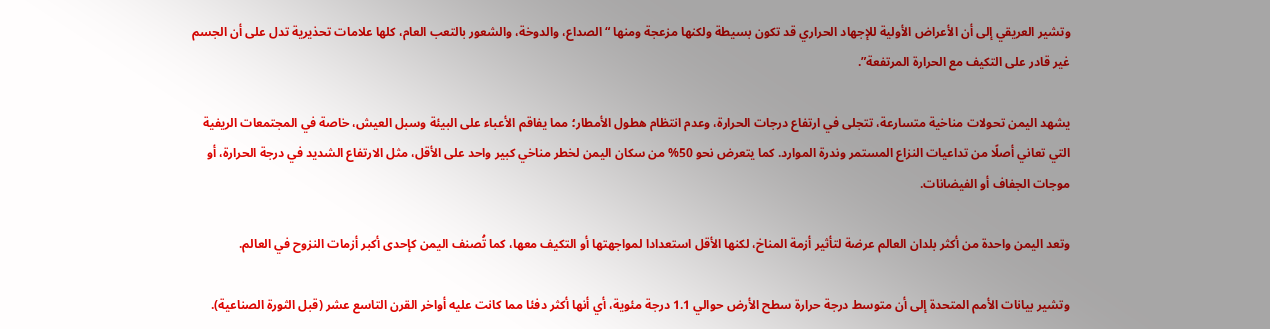وتشير العريقي إلى أن الأعراض الأولية للإجهاد الحراري قد تكون بسيطة ولكنها مزعجة ومنها “الصداع، والدوخة، والشعور بالتعب العام، كلها علامات تحذيرية تدل على أن الجسم غير قادر على التكيف مع الحرارة المرتفعة”.

يشهد اليمن تحولات مناخية متسارعة، تتجلى في ارتفاع درجات الحرارة، وعدم انتظام هطول الأمطار؛ مما يفاقم الأعباء على البيئة وسبل العيش، خاصة في المجتمعات الريفية التي تعاني أصلًا من تداعيات النزاع المستمر وندرة الموارد. كما يتعرض نحو 50% من سكان اليمن لخطر مناخي كبير واحد على الأقل، مثل الارتفاع الشديد في درجة الحرارة، أو موجات الجفاف أو الفيضانات.

وتعد اليمن واحدة من أكثر بلدان العالم عرضة لتأثير أزمة المناخ، لكنها الأقل استعدادا لمواجهتها أو التكيف معها، كما تُصنف اليمن كإحدى أكبر أزمات النزوح في العالم.

وتشير بيانات الأمم المتحدة إلى أن متوسط درجة حرارة سطح الأرض حوالي 1.1 درجة مئوية، أي أنها أكثر دفئا مما كانت عليه أواخر القرن التاسع عشر (قبل الثورة الصناعية).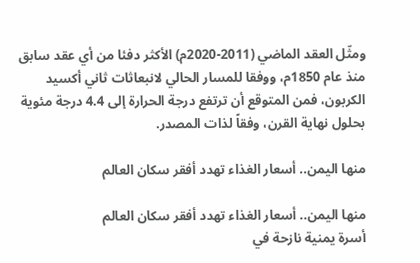ومثّل العقد الماضي (2011-2020م) الأكثر دفئا من أي عقد سابق منذ عام 1850م، ووفقا للمسار الحالي لانبعاثات ثاني أكسيد الكربون، فمن المتوقع أن ترتفع درجة الحرارة إلى 4.4 درجة مئوية بحلول نهاية القرن، وفقاً لذات المصدر.

منها اليمن.. أسعار الغذاء تهدد أفقر سكان العالم

منها اليمن.. أسعار الغذاء تهدد أفقر سكان العالم
أسرة يمنية نازحة في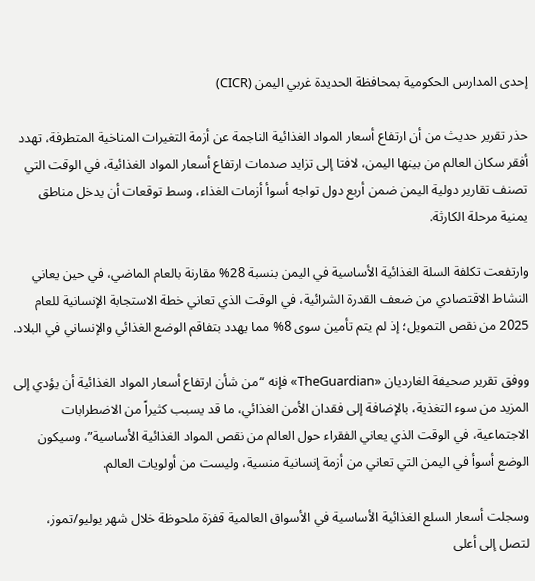إحدى المدارس الحكومية بمحافظة الحديدة غربي اليمن (CICR)

حذر تقرير حديث من أن ارتفاع أسعار المواد الغذائية الناجمة عن أزمة التغيرات المناخية المتطرفة، تهدد أفقر سكان العالم من بينها اليمن، لافتا إلى تزايد صدمات ارتفاع أسعار المواد الغذائية، في الوقت التي تصنف تقارير دولية اليمن ضمن أربع دول تواجه أسوأ أزمات الغذاء، وسط توقعات أن يدخل مناطق يمنية مرحلة الكارثة.

وارتفعت تكلفة السلة الغذائية الأساسية في اليمن بنسبة 28% مقارنة بالعام الماضي، في حين يعاني النشاط الاقتصادي من ضعف القدرة الشرائية، في الوقت الذي تعاني خطة الاستجابة الإنسانية للعام 2025 من نقص التمويل؛ إذ لم يتم تأمين سوى 8% مما يهدد بتفاقم الوضع الغذائي والإنساني في البلاد.

ووفق تقرير صحيفة الغارديان «TheGuardian» فإنه “من شأن ارتفاع أسعار المواد الغذائية أن يؤدي إلى المزيد من سوء التغذية، بالإضافة إلى فقدان الأمن الغذائي، ما قد يسبب كثيراً من الاضطرابات الاجتماعية، في الوقت الذي يعاني الفقراء حول العالم من نقص المواد الغذائية الأساسية”، وسيكون الوضع أسوأ في اليمن التي تعاني من أزمة إنسانية منسية، وليست من أولويات العالم.

وسجلت أسعار السلع الغذائية الأساسية في الأسواق العالمية قفزة ملحوظة خلال شهر يوليو/تموز، لتصل إلى أعلى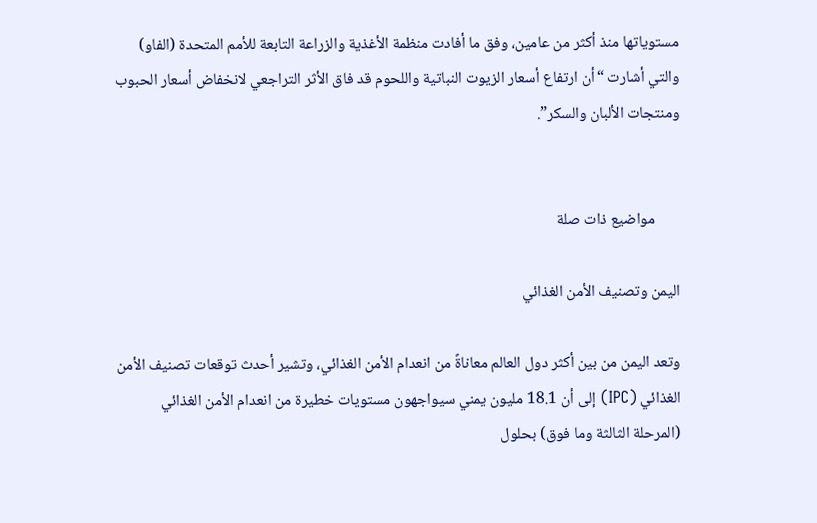مستوياتها منذ أكثر من عامين، وفق ما أفادت منظمة الأغذية والزراعة التابعة للأمم المتحدة (الفاو) والتي أشارت “أن ارتفاع أسعار الزيوت النباتية واللحوم قد فاق الأثر التراجعي لانخفاض أسعار الحبوب ومنتجات الألبان والسكر”.


       مواضيع ذات صلة

اليمن وتصنيف الأمن الغذائي

وتعد اليمن من بين أكثر دول العالم معاناةً من انعدام الأمن الغذائي، وتشير أحدث توقعات تصنيف الأمن الغذائي (IPC) إلى أن 18.1 مليون يمني سيواجهون مستويات خطيرة من انعدام الأمن الغذائي (المرحلة الثالثة وما فوق) بحلول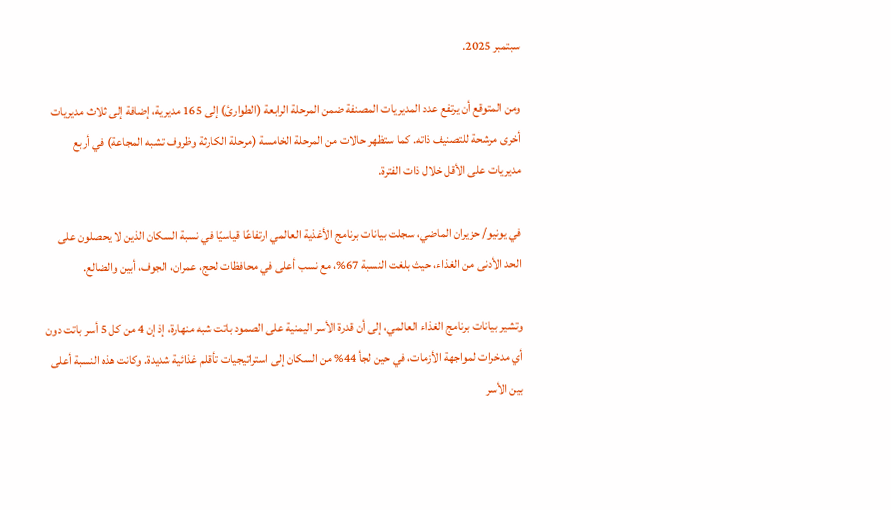سبتمبر 2025.

ومن المتوقع أن يرتفع عدد المديريات المصنفة ضمن المرحلة الرابعة (الطوارئ) إلى 165 مديرية، إضافة إلى ثلاث مديريات أخرى مرشحة للتصنيف ذاته. كما ستظهر حالات من المرحلة الخامسة (مرحلة الكارثة وظروف تشبه المجاعة) في أربع مديريات على الأقل خلال ذات الفترة.

في يونيو/ حزيران الماضي، سجلت بيانات برنامج الأغذية العالمي ارتفاعًا قياسيًا في نسبة السكان الذين لا يحصلون على الحد الأدنى من الغذاء، حيث بلغت النسبة 67%، مع نسب أعلى في محافظات لحج، عمران، الجوف، أبين والضالع.

وتشير بيانات برنامج الغذاء العالمي، إلى أن قدرة الأسر اليمنية على الصمود باتت شبه منهارة، إذ إن 4 من كل 5 أسر باتت دون أي مدخرات لمواجهة الأزمات، في حين لجأ 44% من السكان إلى استراتيجيات تأقلم غذائية شديدة. وكانت هذه النسبة أعلى بين الأسر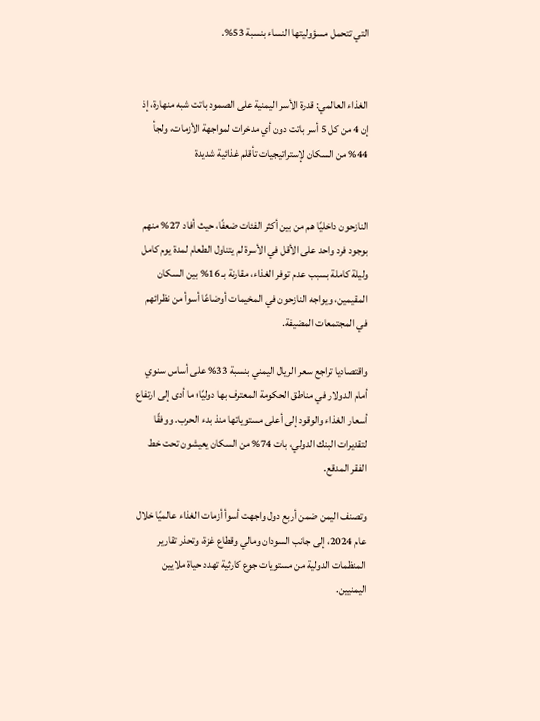التي تتحمل مسؤوليتها النساء بنسبة 53%.


الغذاء العالمي: قدرة الأسر اليمنية على الصمود باتت شبه منهارة، إذ إن 4 من كل 5 أسر باتت دون أي مدخرات لمواجهة الأزمات، ولجأ 44% من السكان لإستراتيجيات تأقلم غذائية شديدة


النازحون داخليًا هم من بين أكثر الفئات ضعفًا، حيث أفاد 27% منهم بوجود فرد واحد على الأقل في الأسرة لم يتناول الطعام لمدة يوم كامل وليلة كاملة بسبب عدم توفر الغذاء، مقارنة بـ 16% بين السكان المقيمين، ويواجه النازحون في المخيمات أوضاعًا أسوأ من نظرائهم في المجتمعات المضيفة.

واقتصاديا تراجع سعر الريال اليمني بنسبة 33% على أساس سنوي أمام الدولار في مناطق الحكومة المعترف بها دوليًا؛ ما أدى إلى ارتفاع أسعار الغذاء والوقود إلى أعلى مستوياتها منذ بدء الحرب. ووفقًا لتقديرات البنك الدولي، بات 74% من السكان يعيشون تحت خط الفقر المدقع.

وتصنف اليمن ضمن أربع دول واجهت أسوأ أزمات الغذاء عالميًا خلال عام 2024، إلى جانب السودان ومالي وقطاع غزة، وتحذر تقارير المنظمات الدولية من مستويات جوع كارثية تهدد حياة ملايين اليمنيين.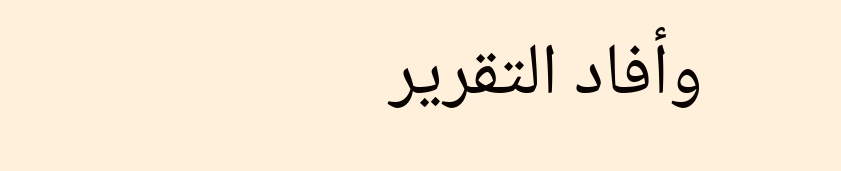وأفاد التقرير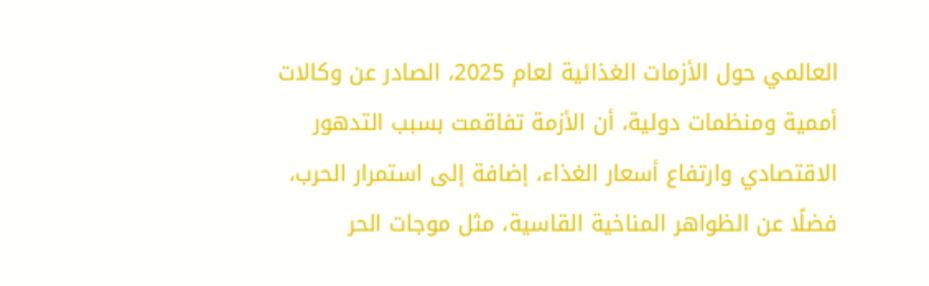العالمي حول الأزمات الغذائية لعام 2025، الصادر عن وكالات أممية ومنظمات دولية، أن الأزمة تفاقمت بسبب التدهور الاقتصادي وارتفاع أسعار الغذاء، إضافة إلى استمرار الحرب، فضلًا عن الظواهر المناخية القاسية، مثل موجات الحر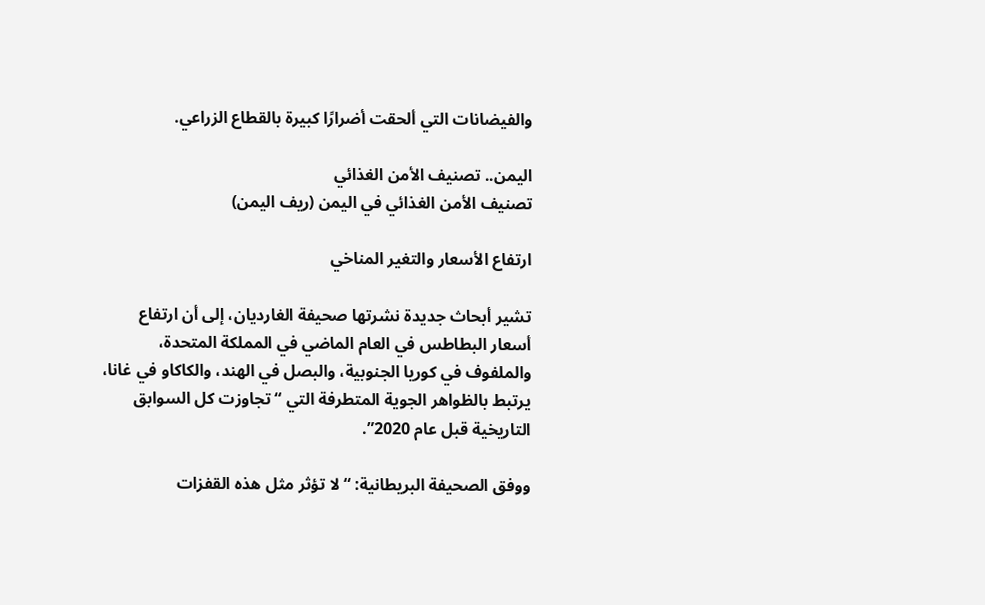والفيضانات التي ألحقت أضرارًا كبيرة بالقطاع الزراعي.

اليمن.. تصنيف الأمن الغذائي
تصنيف الأمن الغذائي في اليمن (ريف اليمن)

ارتفاع الأسعار والتغير المناخي

تشير أبحاث جديدة نشرتها صحيفة الغارديان، إلى أن ارتفاع أسعار البطاطس في العام الماضي في المملكة المتحدة، والملفوف في كوريا الجنوبية، والبصل في الهند، والكاكاو في غانا، يرتبط بالظواهر الجوية المتطرفة التي “تجاوزت كل السوابق التاريخية قبل عام 2020”.

ووفق الصحيفة البريطانية: “لا تؤثر مثل هذه القفزات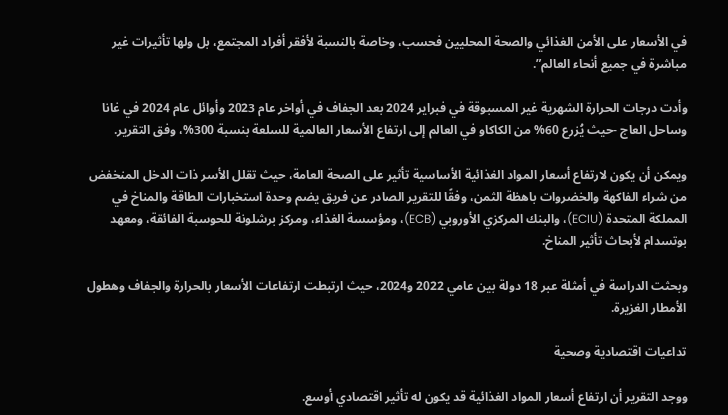في الأسعار على الأمن الغذائي والصحة المحليين فحسب، وخاصة بالنسبة لأفقر أفراد المجتمع، بل ولها تأثيرات غير مباشرة في جميع أنحاء العالم”.

وأدت درجات الحرارة الشهرية غير المسبوقة في فبراير 2024 بعد الجفاف في أواخر عام 2023 وأوائل عام 2024 في غانا وساحل العاج -حيث يُزرع 60% من الكاكاو في العالم إلى ارتفاع الأسعار العالمية للسلعة بنسبة 300%، وفق التقرير.

ويمكن أن يكون لارتفاع أسعار المواد الغذائية الأساسية تأثير على الصحة العامة، حيث تقلل الأسر ذات الدخل المنخفض من شراء الفاكهة والخضروات باهظة الثمن، وفقًا للتقرير الصادر عن فريق يضم وحدة استخبارات الطاقة والمناخ في المملكة المتحدة (ECIU)، والبنك المركزي الأوروبي (ECB)، ومؤسسة الغذاء، ومركز برشلونة للحوسبة الفائقة، ومعهد بوتسدام لأبحاث تأثير المناخ.

وبحثت الدراسة في أمثلة عبر 18 دولة بين عامي 2022 و2024، حيث ارتبطت ارتفاعات الأسعار بالحرارة والجفاف وهطول الأمطار الغزيرة.

تداعيات اقتصادية وصحية

ووجد التقرير أن ارتفاع أسعار المواد الغذائية قد يكون له تأثير اقتصادي أوسع.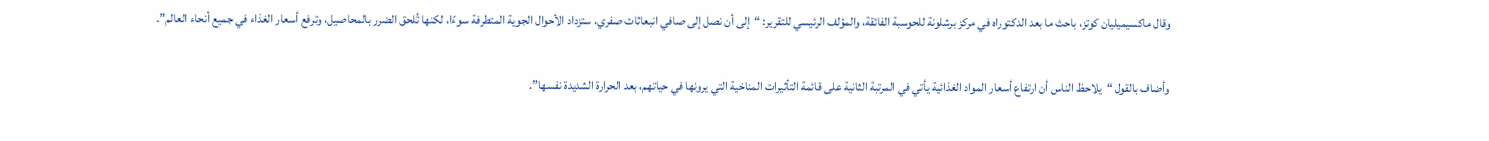وقال ماكسيميليان كوتز، باحث ما بعد الدكتوراه في مركز برشلونة للحوسبة الفائقة، والمؤلف الرئيسي للتقرير: “إلى أن نصل إلى صافي انبعاثات صفري، ستزداد الأحوال الجوية المتطرفة سوءًا، لكنها تُلحق الضرر بالمحاصيل، وترفع أسعار الغذاء في جميع أنحاء العالم”.

وأضاف بالقول “يلاحظ الناس أن ارتفاع أسعار المواد الغذائية يأتي في المرتبة الثانية على قائمة التأثيرات المناخية التي يرونها في حياتهم، بعد الحرارة الشديدة نفسها”.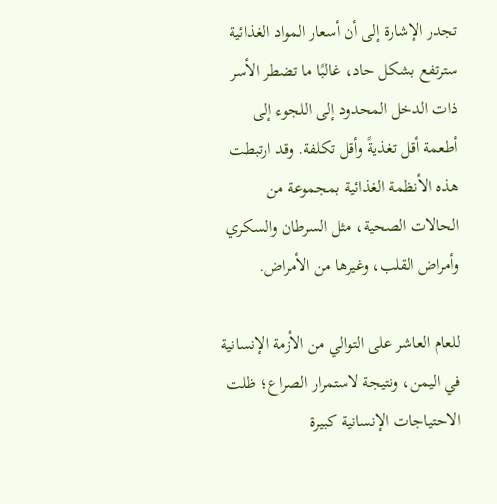تجدر الإشارة إلى أن أسعار المواد الغذائية سترتفع بشكل حاد، غالبًا ما تضطر الأسر ذات الدخل المحدود إلى اللجوء إلى أطعمة أقل تغذيةً وأقل تكلفة. وقد ارتبطت هذه الأنظمة الغذائية بمجموعة من الحالات الصحية، مثل السرطان والسكري وأمراض القلب، وغيرها من الأمراض.

للعام العاشر على التوالي من الأزمة الإنسانية في اليمن، ونتيجة لاستمرار الصراع؛ ظلت الاحتياجات الإنسانية كبيرة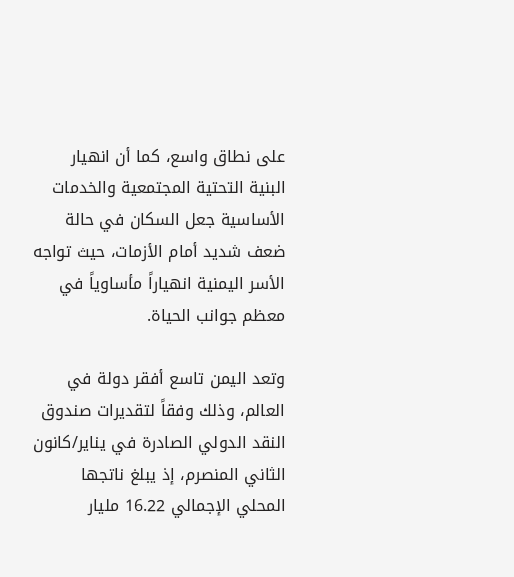على نطاق واسع، كما أن انهيار البنية التحتية المجتمعية والخدمات الأساسية جعل السكان في حالة ضعف شديد أمام الأزمات، حيث تواجه الأسر اليمنية انهياراً مأساوياً في معظم جوانب الحياة.

وتعد اليمن تاسع أفقر دولة في العالم، وذلك وفقاً لتقديرات صندوق النقد الدولي الصادرة في يناير/كانون الثاني المنصرم، إذ يبلغ ناتجها المحلي الإجمالي 16.22 مليار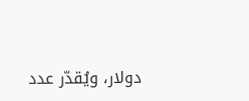دولار، ويُقدّر عدد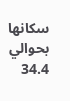سكانها بحوالي 34.4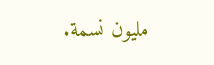مليون نسمة.